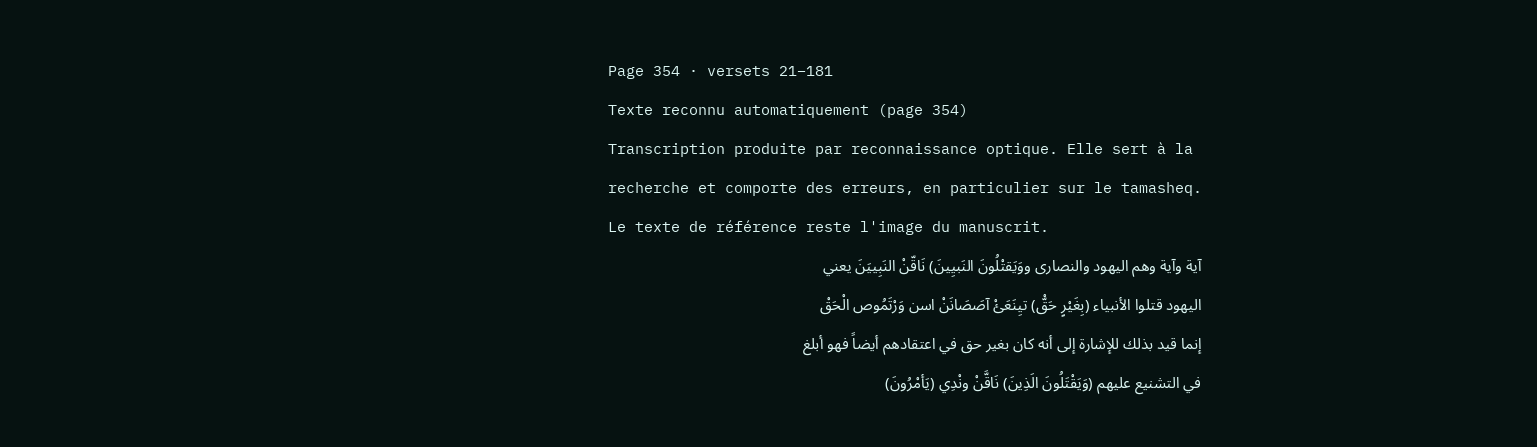Page 354 · versets 21–181
Texte reconnu automatiquement (page 354)
Transcription produite par reconnaissance optique. Elle sert à la
recherche et comporte des erreurs, en particulier sur le tamasheq.
Le texte de référence reste l'image du manuscrit.
آية وآية وهم اليهود والنصارى ووَيَقتْلُونَ النَبيِينَ) نَاقّنْ النَبِييَنَ يعني
اليهود قتلوا الأنبياء (بِغَيْرٍ حَقّْ) تيِنَعَئْ آصَصَانَنْ اسن وَرْتَمُوص الْحَقْ
إنما قيد بذلك للإشارة إلى أنه كان بغير حق في اعتقادهم أيضاً فهو أبلغ
في التشنيع عليهم (وَيَقْتَلُونَ الَذِينَ) نَاقَّنْ ونْدِي (يَأمْرُونَ)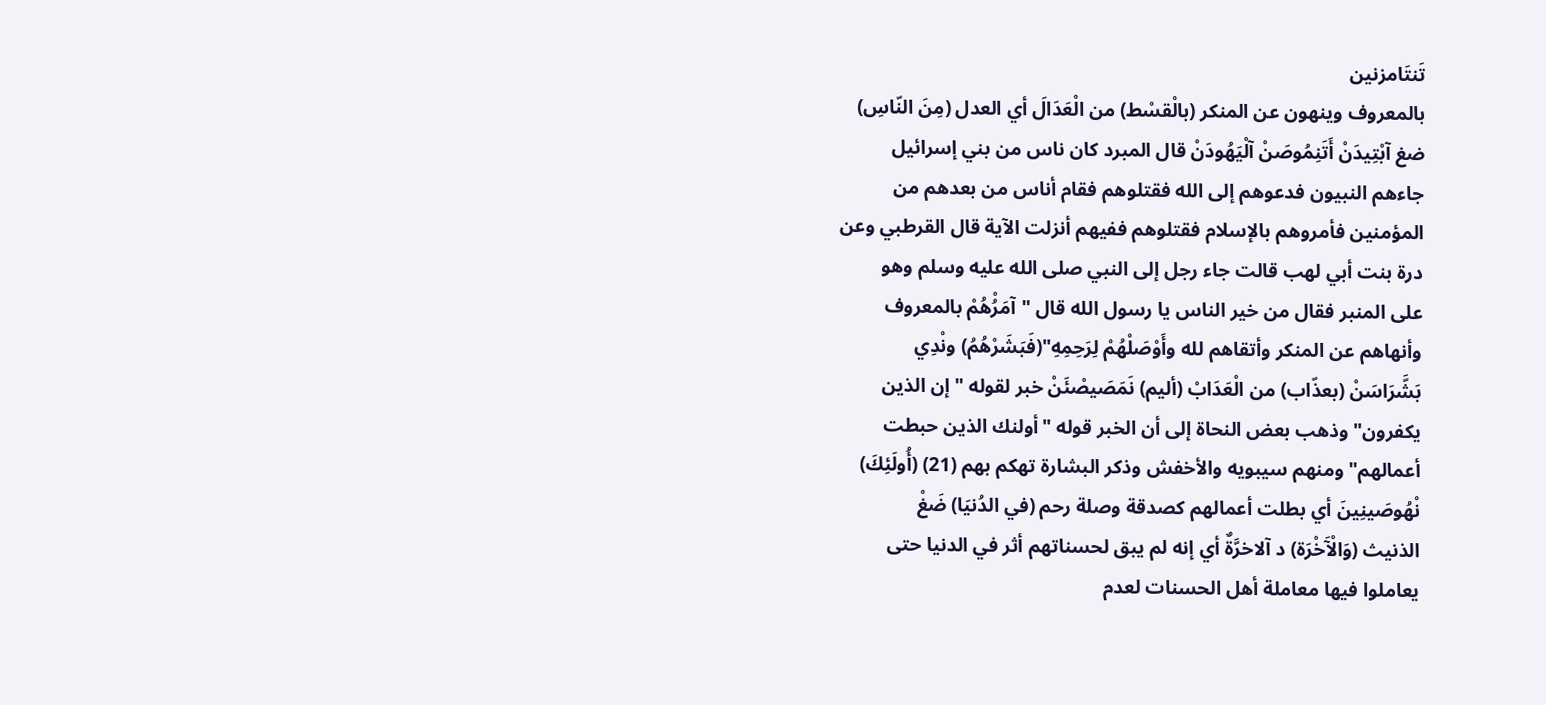تَنتَامزنين
بالمعروف وينهون عن المنكر (بالْقسْط) من الْعَدَالَ أي العدل (مِنَ النّاسِ)
ضغ آبْتِيدَنْ أَتَنِمُوصَنْ آلْيَهُودَنْ قال المبرد كان ناس من بني إسرائيل
جاءهم النبيون فدعوهم إلى الله فقتلوهم فقام أناس من بعدهم من
المؤمنين فأمروهم بالإسلام فقتلوهم ففيهم أنزلت الآية قال القرطبي وعن
درة بنت أبي لهب قالت جاء رجل إلى النبي صلى الله عليه وسلم وهو
على المنبر فقال من خير الناس يا رسول الله قال "آمَرُْهُمْ بالمعروف
وأنهاهم عن المنكر وأتقاهم لله وأَوْصَلْهُمْ لِرَحِمِهِ"(فَبَشَرْهُمُ) ونْدِي
بَشَّرَاسَنْ (بعذّاب) من الْعَدَابْ (أليم) نَمَصَيصْئَنْ خبر لقوله "إن الذين
يكفرون" وذهب بعض النحاة إلى أن الخبر قوله "أولنك الذين حبطت
أعمالهم" ومنهم سيبويه والأخفش وذكر البشارة تهكم بهم (21) (أُولَئِكَ)
نْهُوصَينِينَ أي بطلت أعمالهم كصدقة وصلة رحم (في الدُنيَا) ضَغْ
الذنيث (وَالْآَخْرَة) د آلاخرَّةٌ أي إنه لم يبق لحسناتهم أثر في الدنيا حتى
يعاملوا فيها معاملة أهل الحسنات لعدم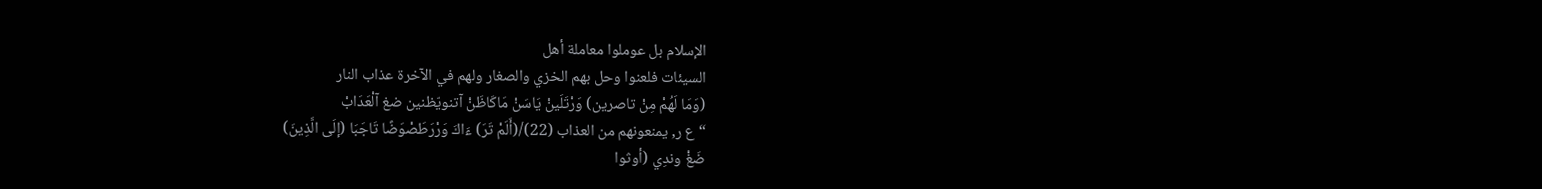الإسلام بل عوملوا معاملة أهل
السيئات فلعنوا وحل بهم الخزي والصغار ولهم في الآخرة عذاب النار
(وَمَا لَهُمْ مِنْ تاصرين) وَرْتَلَينْ يَاسَنْ مَاكَاظَنْ آتنويّظنين ضغ آلْعَدَابْ
“ع ر, يمنعونهم من العذاب (22)/(أَلَمْ تَرَ) ءَاكَ وَرْرَطَصْوَضًا تَاجَبَا (إلَى الَّذِينَ)
ضَغْ وندِي (أوثوا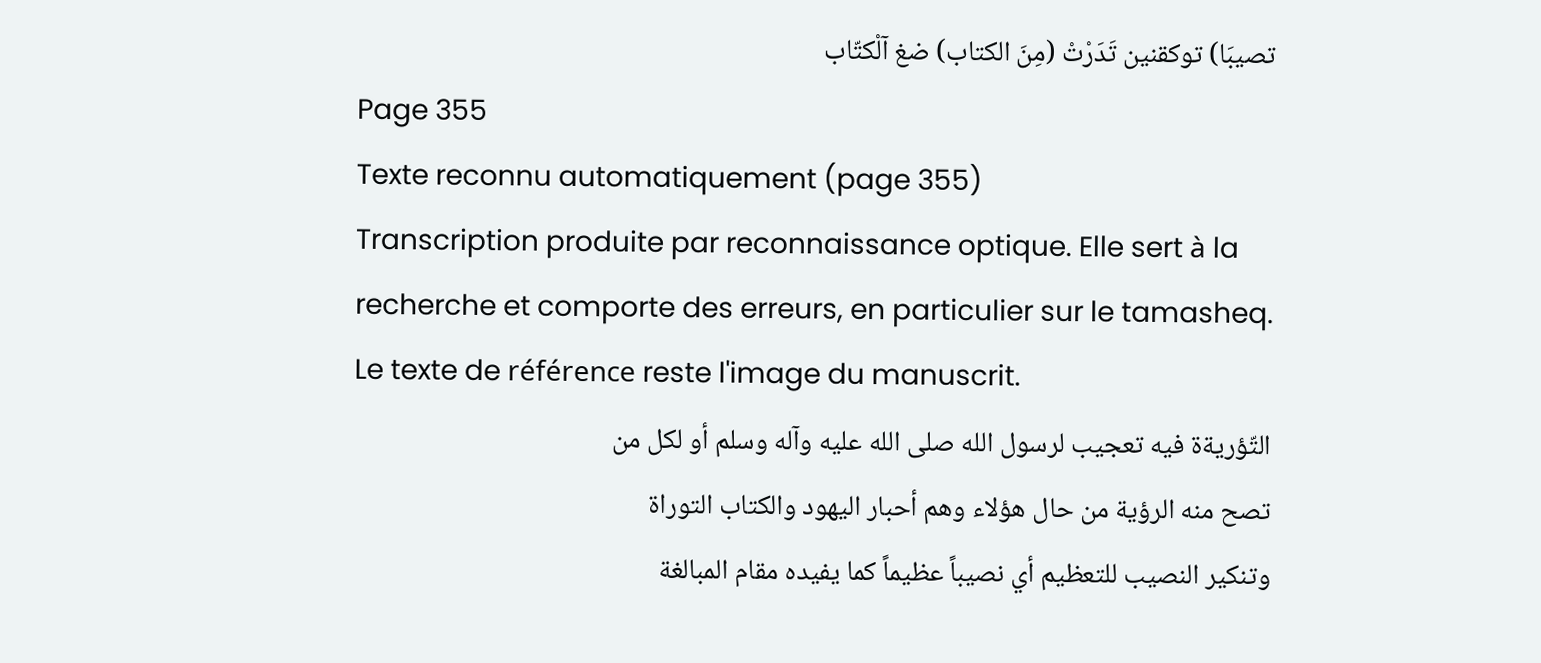تصيبَا) توكقنين تَدَرْتْ (مِنَ الكتاب) ضغ آلْكتّاب
Page 355
Texte reconnu automatiquement (page 355)
Transcription produite par reconnaissance optique. Elle sert à la
recherche et comporte des erreurs, en particulier sur le tamasheq.
Le texte de référence reste l'image du manuscrit.
التّؤريةة فيه تعجيب لرسول الله صلى الله عليه وآله وسلم أو لكل من
تصح منه الرؤية من حال هؤلاء وهم أحبار اليهود والكتاب التوراة
وتنكير النصيب للتعظيم أي نصيباً عظيماً كما يفيده مقام المبالغة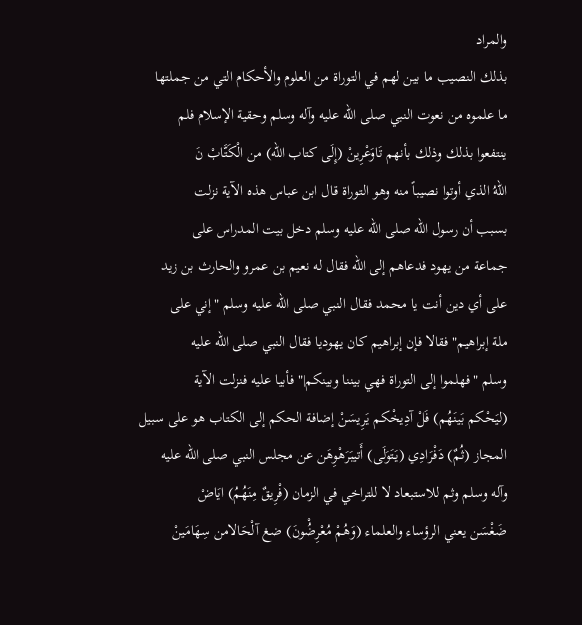والمراد
بذلك النصيب ما بين لهم في التوراة من العلوم والأحكام التي من جملتها
ما علموه من نعوت النبي صلى الله عليه وآله وسلم وحقية الإسلام فلم
ينتفعوا بذلك وذلك بأنهم تَاوَعْرِينْ (إِلَى كتاب اللّه) من الْكَتَّابْ نَ
اللهُ الذي أوتوا نصيباً منه وهو التوراة قال ابن عباس هذه الآية نزلت
بسبب أن رسول الله صلى الله عليه وسلم دخل بيت المدراس على
جماعة من يهود فدعاهم إلى الله فقال له نعيم بن عمرو والحارث بن زيد
على أي دين أنت يا محمد فقال النبي صلى الله عليه وسلم "إني على
ملة إبراهيم" فقالا فإن إبراهيم كان يهوديا فقال النبي صلى الله عليه
وسلم "فهلموا إلى التوراة فهي بيننا وبينكم|" فأبيا عليه فنزلت الآية
(ليَحْكم بَينَهُم) فَلْ آدِيخْكم يَرِيسَنْ إضافة الحكم إلى الكتاب هو على سبيل
المجاز (ثُمٌ) دَفْرَادِي (يَتَوَلَى) أَتيبَرَهْوِهَن عن مجلس النبي صلى الله عليه
وآله وسلم وثم للاستبعاد لا للتراخي في الزمان (فْرِيقٌ مِنَهُمُ) ايَاضْ
ضَغْسَن يعني الرؤساء والعلماء (وَهُمْ مُعْرِضُْونَ) ضغ آلْحَالامن سِهَامَينْ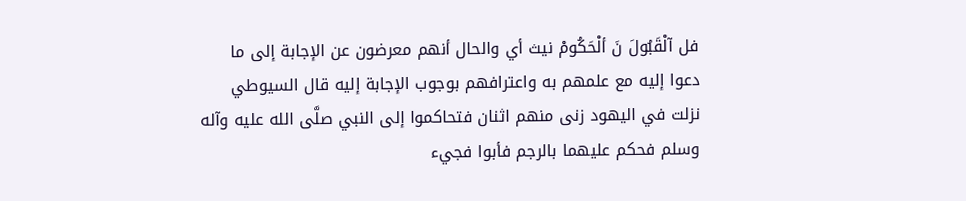فل آلْقَبُولَ نَ ألْحَكُومْ نيث أي والحال أنهم معرضون عن الإجابة إلى ما
دعوا إليه مع علمهم به واعترافهم بوجوب الإجابة إليه قال السيوطي
نزلت في اليهود زنى منهم اثنان فتحاكموا إلى النبي صلَّى الله عليه وآله
وسلم فحكم عليهما بالرجم فأبوا فجيء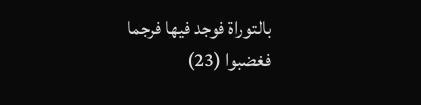بالتوراة فوجد فيها فرجما
فغضبوا (23)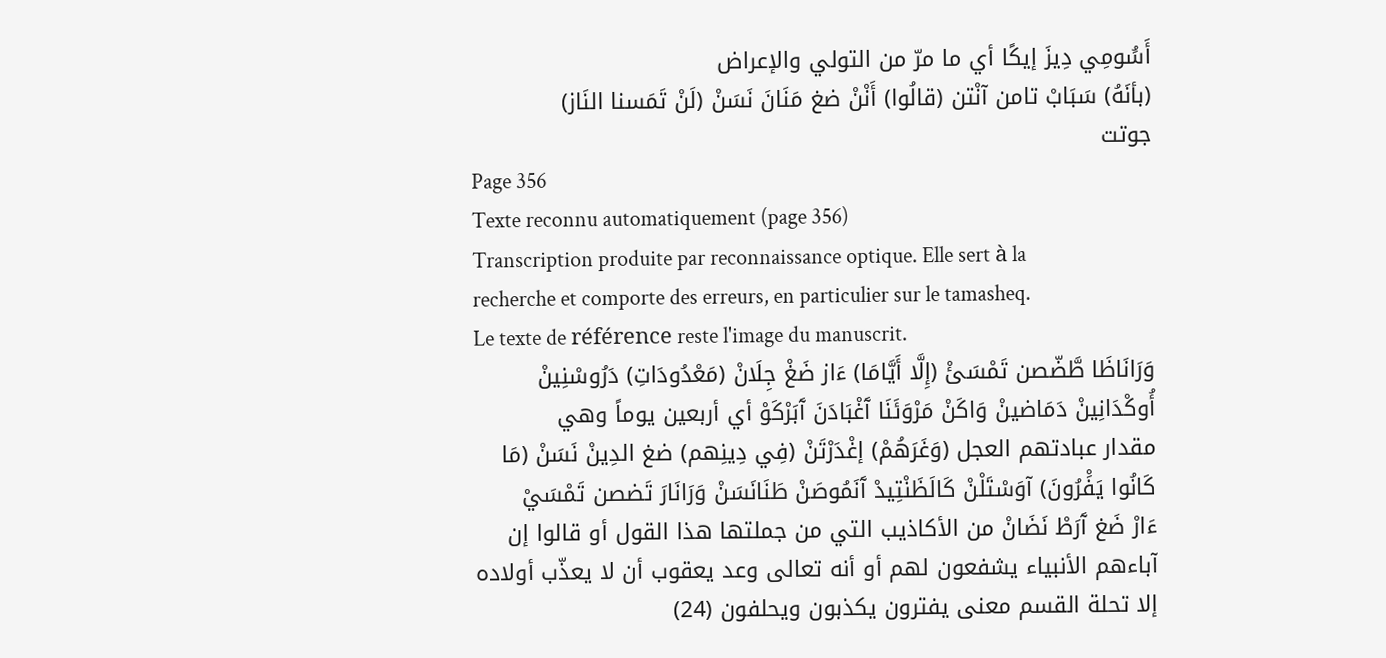أَسَُومِي دِيزَ إيكًا أي ما مرّ من التولي والإعراض
(بأنَهُ) سَبَابْ تامن آنْتن (قالُوا) أَنْنْ ضغ مَنَانَ نَسَنْ (لَنْ تَمَسنا النَاز)
جوتت
Page 356
Texte reconnu automatiquement (page 356)
Transcription produite par reconnaissance optique. Elle sert à la
recherche et comporte des erreurs, en particulier sur le tamasheq.
Le texte de référence reste l'image du manuscrit.
وَرَانَاظَا طَّضّصن تَمْسَئْ (إِلَّا أَيَّامَا) ءَاز ضَغْ جِلَانْ (مَعْدُودَاتِ) دَرُوسْنِينْ
أُوكْدَانِينْ دَمَاضينْ وَاكَنْ مَرْوَئَنَا آَغْبَادَنَ آَبَرْكَوْ أي أربعين يوماً وهي
مقدار عبادتهم العجل (وَغَرَهُمْ) إغْدَرْتَنْ (فِي دِينِهم) ضغ الدِينْ نَسَنْ (مَا
كَانُوا يَفَْرُونَ) آوَسْتَلْنْ كَالَظَنْتِيدْ آَنَمُوصَنْ طَنَانَسَنْ وَرَانَارَ تَضصن تَمْسَيْ
ءَارْ ضَغ آَرَطْ نَضَانْ من الأكاذيب التي من جملتها هذا القول أو قالوا إن
آباءهم الأنبياء يشفعون لهم أو أنه تعالى وعد يعقوب أن لا يعذّب أولاده
إلا تحلة القسم معنى يفترون يكذبون ويحلفون (24)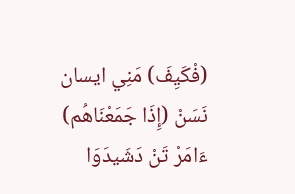(فْكَيِفَ) مَنِي ايسان
نَسَنْ (إِذَا جَمَعْنَاهُم) ءَامَرْ تَنْ دَشَيدَوَا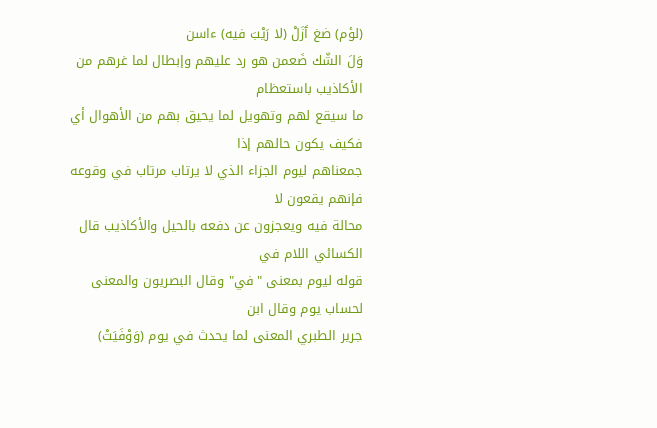(لؤم) ضغ آَزَلْ (لا رَيْبَ فيه) ءاسن
وَلَ الشّك ضَعمن هو رد عليهم وإبطال لما غرهم من الأكاذيب باستعظام
ما سيقع لهم وتهويل لما يحيق بهم من الأهوال أي فكيف يكون حالهم إذا
جمعناهم ليوم الجزاء الذي لا يرتاب مرتاب في وقوعه فإنهم يقعون لا
محالة فيه ويعجزون عن دفعه بالحيل والأكاذيب قال الكسائي اللام في
قوله ليوم بمعنى "في" وقال البصريون والمعنى لحساب يوم وقال ابن
جرير الطبري المعنى لما يحدث في يوم (وَوْفَيَتْ)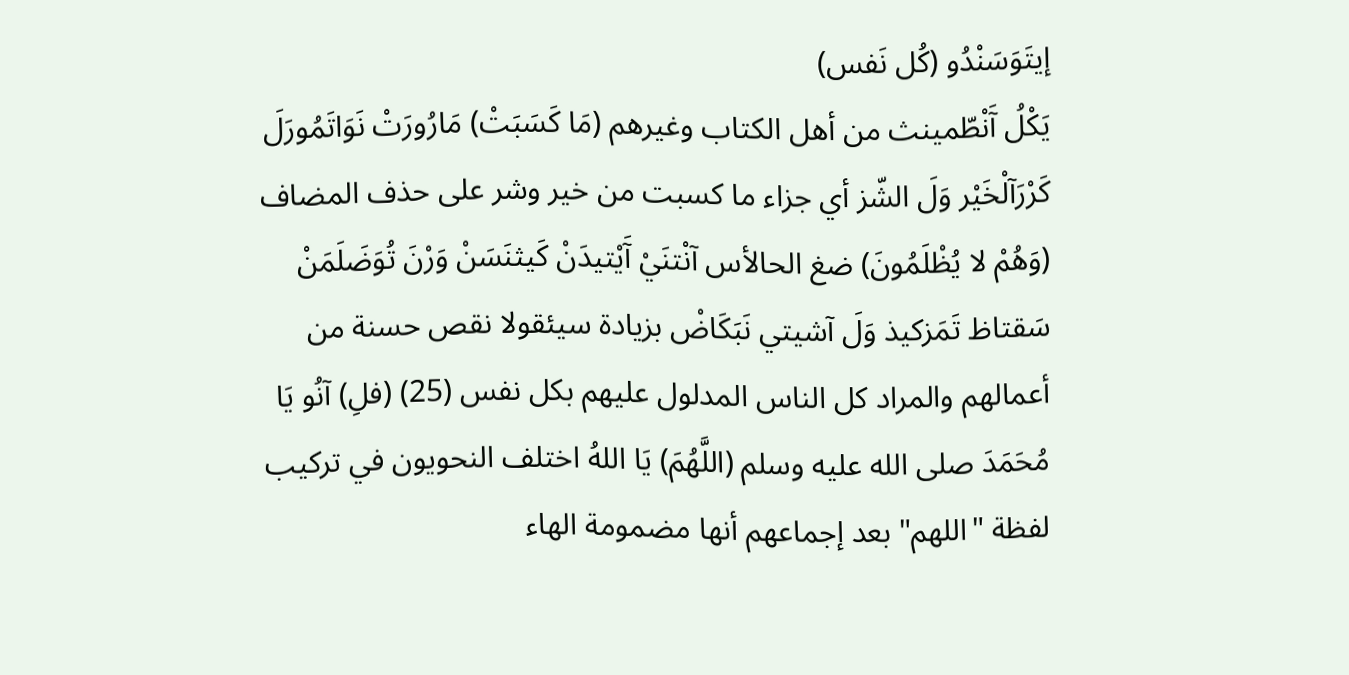إيتَوَسَنْدُو (كُل نَفس)
يَكْلُ آَنْطّمينث من أهل الكتاب وغيرهم (مَا كَسَبَتْ) مَارُورَتْ نَوَاتَمُورَلَ
كَرْرَآلْخَيْر وَلَ الشّز أي جزاء ما كسبت من خير وشر على حذف المضاف
(وَهُمْ لا يُظْلَمُونَ) ضغ الحالأس آنْتنَيْ آَيْتيدَنْ كَيثنَسَنْ وَرْنَ تُوَضَلَمَنْ
سَقتاظ تَمَزكيذ وَلَ آشيتي نَبَكَاضْ بزيادة سيئقولا نقص حسنة من
أعمالهم والمراد كل الناس المدلول عليهم بكل نفس (25) (فلِ) آنُو يَا
مُحَمَدَ صلى الله عليه وسلم (اللَّهُمَ) يَا اللهُ اختلف النحويون في تركيب
لفظة "اللهم" بعد إجماعهم أنها مضمومة الهاء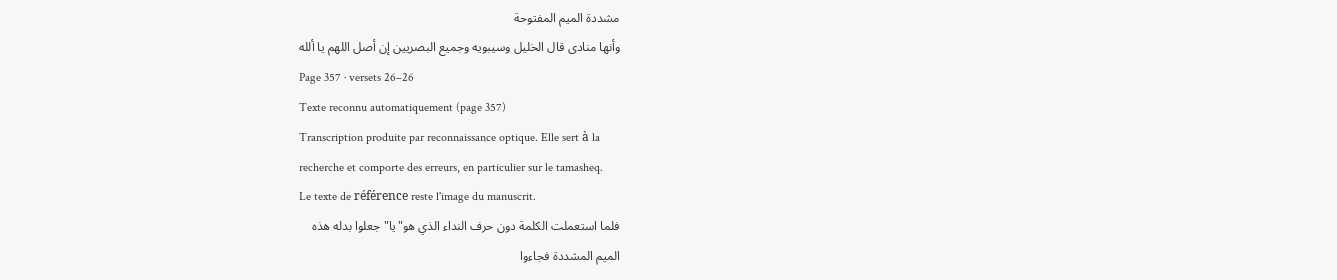مشددة الميم المفتوحة
وأنها منادى قال الخليل وسيبويه وجميع البصريين إن أصل اللهم يا ألله
Page 357 · versets 26–26
Texte reconnu automatiquement (page 357)
Transcription produite par reconnaissance optique. Elle sert à la
recherche et comporte des erreurs, en particulier sur le tamasheq.
Le texte de référence reste l'image du manuscrit.
فلما استعملت الكلمة دون حرف النداء الذي هو"يا" جعلوا بدله هذه
الميم المشددة فجاءوا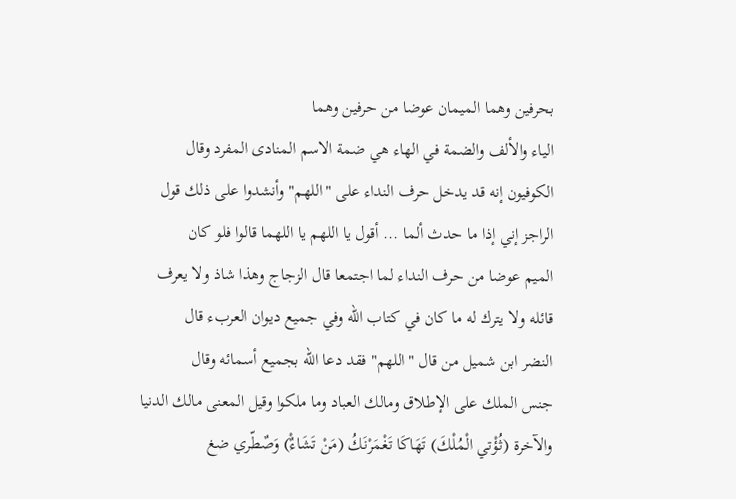بحرفين وهما الميمان عوضا من حرفين وهما
الياء والألف والضمة في الهاء هي ضمة الاسم المنادى المفرد وقال
الكوفيون إنه قد يدخل حرف النداء على "اللهم" وأنشدوا على ذلك قول
الراجز إني إذا ما حدث ألما ... أقول يا اللهم يا اللهما قالوا فلو كان
الميم عوضا من حرف النداء لما اجتمعا قال الزجاج وهذا شاذ ولا يعرف
قائله ولا يترك له ما كان في كتاب الله وفي جميع ديوان العربء قال
النضر ابن شميل من قال "اللهم" فقد دعا الله بجميع أسمائه وقال
جنس الملك على الإطلاق ومالك العباد وما ملكوا وقيل المعنى مالك الدنيا
والآخرة (ثُؤْتي الْمُلْكَ) تَهَاكَا تَغْمَرْنَكُ (مَنْ تَشَاءٌْ) وَصٌطّري ضغ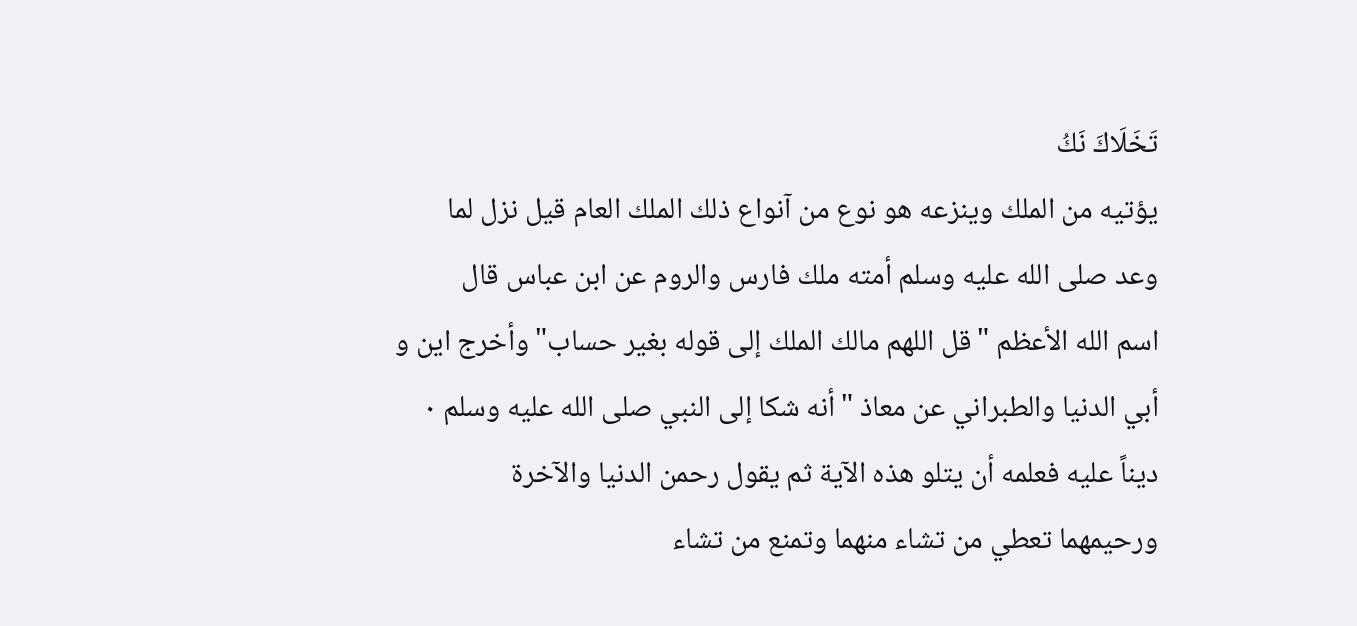تَخَلَاكَ نَكُ
يؤتيه من الملك وينزعه هو نوع من آنواع ذلك الملك العام قيل نزل لما
وعد صلى الله عليه وسلم أمته ملك فارس والروم عن ابن عباس قال
اسم الله الأعظم "قل اللهم مالك الملك إلى قوله بغير حساب" وأخرج اين و
أبي الدنيا والطبراني عن معاذ "أنه شكا إلى النبي صلى الله عليه وسلم ٠
ديناً عليه فعلمه أن يتلو هذه الآية ثم يقول رحمن الدنيا والآخرة
ورحيمهما تعطي من تشاء منهما وتمنع من تشاء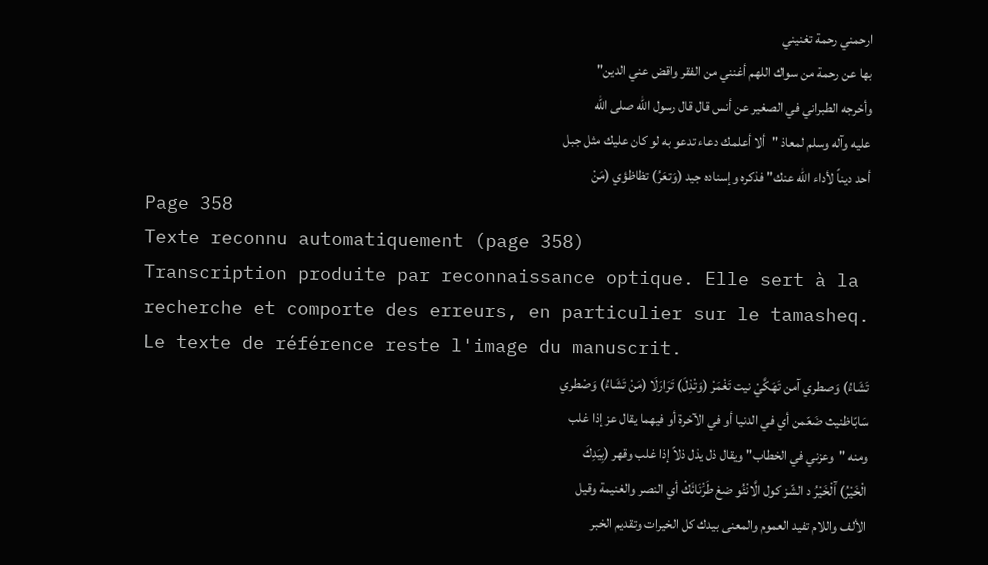ارحمني رحمة تغنيني
بها عن رحمة من سواك اللهم أغنني من الفقر واقض عني الدين"
وأخرجه الطبراني في الصغير عن أنس قال قال رسول الله صلى الله
عليه وآله وسلم لمعاذ "ألا أعلمك دعاء تدعو به لو كان عليك مثل جبل
أحد ديناً لأداء الله عنك" فذكره وإسناده جيد (وَتعَرُ) تظاظؤي (مَنْ
Page 358
Texte reconnu automatiquement (page 358)
Transcription produite par reconnaissance optique. Elle sert à la
recherche et comporte des erreurs, en particulier sur le tamasheq.
Le texte de référence reste l'image du manuscrit.
تَشَاءُ) وَصطري آمن تَهَكَّيْ نيت تَغْمَرْ (وَتْذِلَ) تَرَارَلَا (مَنْ تَشَاءُ) وَصْطري
سَابّاظنيث ضَعّمن أي في الدنيا أو في الآخرة أو فيهما يقال عز إذا غلب
ومنه "وعزني في الخطاب" ويقال ذل يذل ذلاً إذا غلب وقهر (بِيَدِكَ
الْخَيْرُ) آَلْخَيْرُ د الشّز كول الَّانْئُو ضغ طَرَْنَائَكْ أي النصر والغنيمة وقيل
الألف واللام تفيد العموم والمعنى بيدك كل الخيرات وتقديم الخبر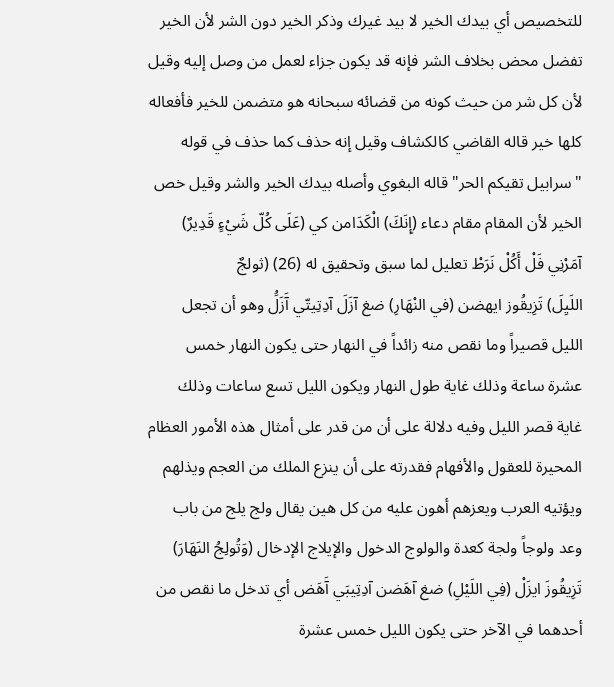للتخصيص أي بيدك الخير لا بيد غيرك وذكر الخير دون الشر لأن الخير
تفضل محض بخلاف الشر فإنه قد يكون جزاء لعمل من وصل إليه وقيل
لأن كل شر من حيث كونه من قضائه سبحانه هو متضمن للخير فأفعاله
كلها خير قاله القاضي كالكشاف وقيل إنه حذف كما حذف في قوله
"سرابيل تقيكم الحر" قاله البغوي وأصله بيدك الخير والشر وقيل خص
الخير لأن المقام مقام دعاء (إِنَكَ) الْكَدَامن كي (عَلَى كُلّ شَيْءٍ قَدِيرٌ)
آمَرْنِي فَلْ أَكُلْ نَرَطْ تعليل لما سبق وتحقيق له (26) (ثولجٌ
اللَيِلَ) تَزِيقُوز ايهضن (في النْهَارِ) ضغ آزَلَ آدِتِيتّي آَزَلَُ وهو أن تجعل
الليل قصيراً وما نقص منه زائداً في النهار حتى يكون النهار خمس
عشرة ساعة وذلك غاية طول النهار ويكون الليل تسع ساعات وذلك
غاية قصر الليل وفيه دلالة على أن من قدر على أمثال هذه الأمور العظام
المحيرة للعقول والأفهام فقدرته على أن ينزع الملك من العجم ويذلهم
ويؤتيه العرب ويعزهم أهون عليه من كل هين يقال ولج يلج من باب
وعد ولوجاً ولجة كعدة والولوج الدخول والإيلاج الإدخال (وَتُولِجُ النَهَارَ)
تَزِيقُوزَ ايزَلْ (فِي اللَيْلِ) ضغ آهَضن آدِتِيبَي آَهَض أي تدخل ما نقص من
أحدهما في الآخر حتى يكون الليل خمس عشرة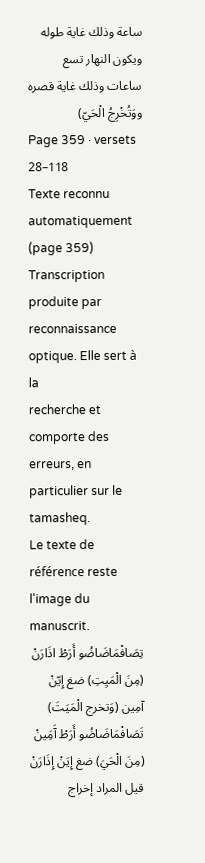ساعة وذلك غاية طوله
ويكون النهار تسع ساعات وذلك غاية قصره ووَتُخْرِجُ الْحَيّ)
Page 359 · versets 28–118
Texte reconnu automatiquement (page 359)
Transcription produite par reconnaissance optique. Elle sert à la
recherche et comporte des erreurs, en particulier sur le tamasheq.
Le texte de référence reste l'image du manuscrit.
تِصَافْمَاضَاضُو أَرَطْ اذَارَنْ (مِنَ الْمَيِتِ) ضغ إِيّنْ آمِين (وَتخرج الْمَيَتَ)
تَصَافْمَاضَاضُو أَرَطْ آَمَِينْ (مِنَ الْحَيَ) ضغ إِيَنْ إِذَارَنْ قيل المراد إخراج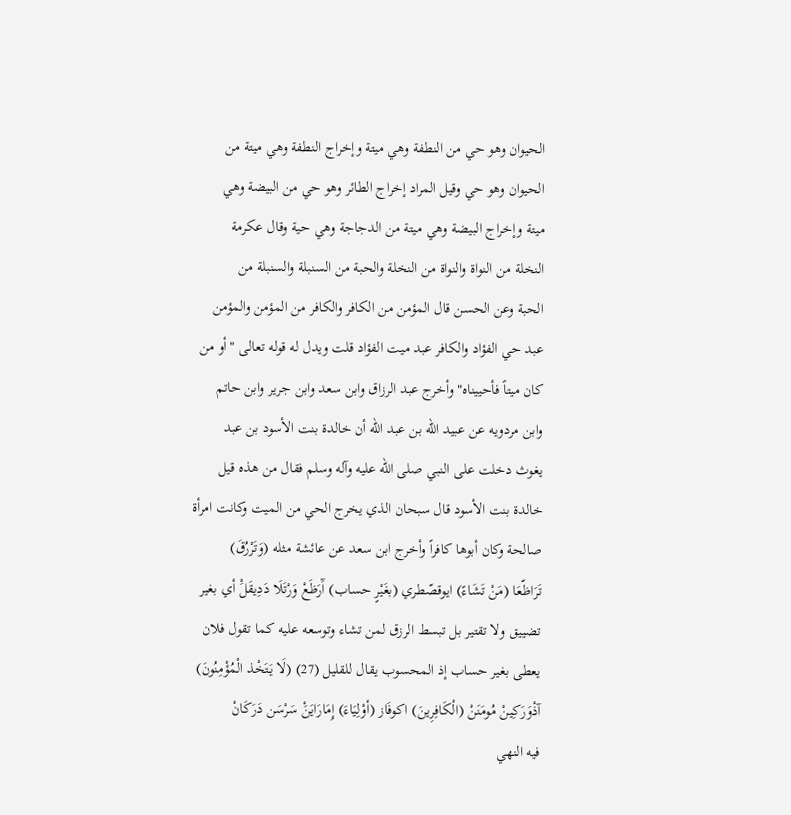الحيوان وهو حي من النطفة وهي ميتة وإخراج النطفة وهي ميتة من
الحيوان وهو حي وقيل المراد إخراج الطائر وهو حي من البيضة وهي
ميتة وإخراج البيضة وهي ميتة من الدجاجة وهي حية وقال عكرمة
النخلة من النواة والنواة من النخلة والحبة من السنبلة والسنبلة من
الحبة وعن الحسن قال المؤمن من الكافر والكافر من المؤمن والمؤمن
عبد حي الفؤاد والكافر عبد ميت الفؤاد قلت ويدل له قوله تعالى "أو من
كان ميتاً فأحييناه" وأخرج عبد الرزاق وابن سعد وابن جرير وابن حاتم
وابن مردويه عن عبيد الله بن عبد الله أن خالدة بنت الأسود بن عبد
يغوث دخلت على النبي صلى الله عليه وآله وسلم فقال من هذه قيل
خالدة بنت الأسود قال سبحان الذي يخرج الحي من الميت وكانت امرأة
صالحة وكان أبوها كافراً وأخرج ابن سعد عن عائشة مثله (وَتَرْرُقَ)
تَرَاظّعَا (مَنْ تَشَاءً) ايوقصّطري (بغَيْرٍ حساب) آَرَظَعْ وَرْتَلَا دَدِيقَلَْ أي بغير
تضييق ولا تقتير بل تبسط الرزق لمن تشاء وتوسعه عليه كما تقول فلان
يعطى بغير حساب إذ المحسوب يقال للقليل (27) (لَا يَتَخْذ الْمُؤْمِنُونَ)
آذْوَرَكِينْ مُومَنَنْ (الْكَافِرِينَ) اكوفَاز (أوْلِيَاءَ) إِمَارَايَنَْ سَرْسَن دَرَكَانْ
فيه النهي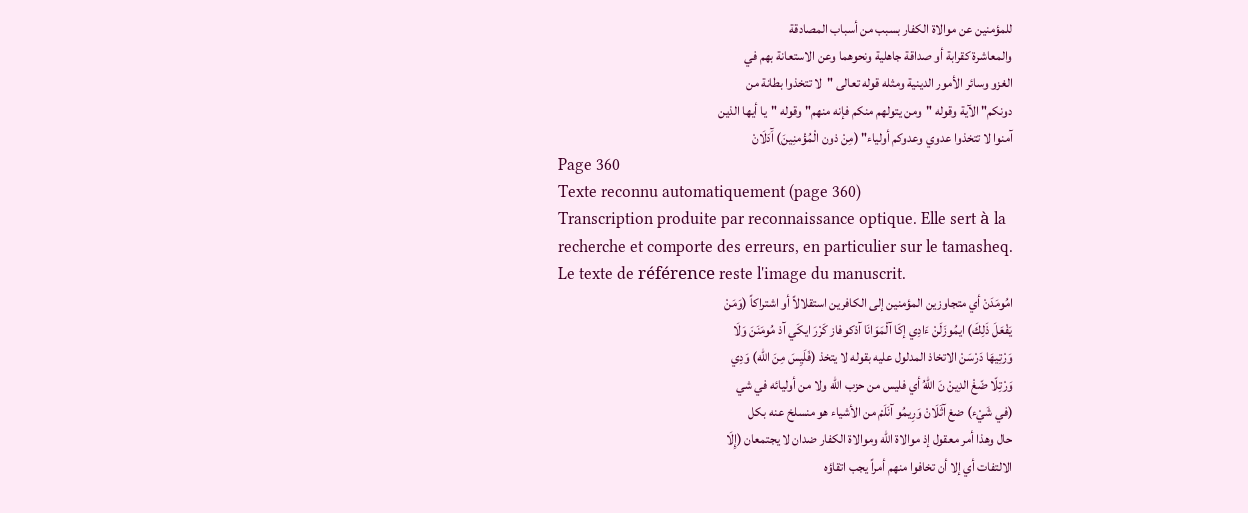للمؤمنين عن موالاة الكفار بسبب من أسباب المصادقة
والمعاشرة كقرابة أو صداقة جاهلية ونحوهما وعن الاستعانة بهم في
الغزو وسائر الأمور الدينية ومثله قوله تعالى "لا تتخذوا بطانة من
دونكم" الآية وقوله "ومن يتولهم منكم فإنه منهم" وقوله "يا أيها الذين
آمنوا لا تتخذوا عدوي وعدوكم أولياء" (مِنْ ذون الْمُؤْمنِينَ) آَدَلَانْ
Page 360
Texte reconnu automatiquement (page 360)
Transcription produite par reconnaissance optique. Elle sert à la
recherche et comporte des erreurs, en particulier sur le tamasheq.
Le texte de référence reste l'image du manuscrit.
امُومَدَنْ أي متجاوزين المؤمنين إلى الكافرين استقلالاً أو اشتراكاً (وَمَنْ
يَفْعَلَ ذَلِكَ) ايمُوزَلَنْ ءَادِي إكَا آلْمَوَانَا آذكوفاز كَرْرَ ايكَي آذ مُومَنَنَ وَلَا
وَرْتِيهَا دَرْسَنْ الاتخاذ المدلول عليه بقوله لا يتخذ (فَلَيِسَ مِنَ اللّه) وَدِي
وَرْتِلّا ضّغْ الدِينْ نَ اللهُ أي فليس من حزب الله ولا من أوليائه في شي
(في شَيْء) ضغ آثَلَانْ وَرِيمُو آنَلَمْ من الأشياء هو منسلخ عنه بكل
حال وهذا أمر معقول إذ موالاة الله وموالاة الكفار ضدان لا يجتمعان (إِلَا
الالتفات أي إلا أن تخافوا منهم أمراً يجب اتقاؤه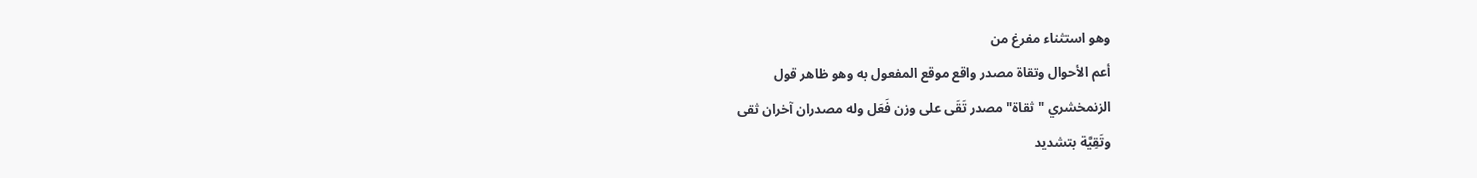وهو استثناء مفرغ من
أعم الأحوال وتقاة مصدر واقع موقع المفعول به وهو ظاهر قول
الزنمخشري "ثقاة" مصدر تَقَى على وزن فَعَل وله مصدران آخران ثقى
وتَقِيَّة بتشديد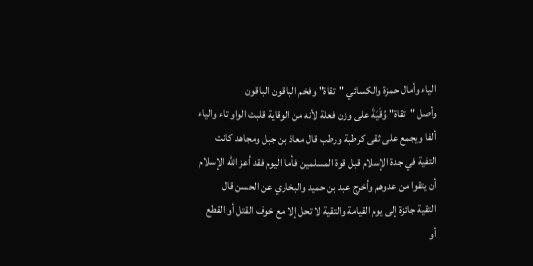الياء وأمال حمزة والكسائي "تقاة" وفخم الباقون الباقون
وأصل "تقاة" وُقَيَةَ على وزن فعلة لأنه من الوقاية قلبت الواو تاء والياء
ألفا ويجمع على ثقى كرطبة ورطب قال معاذ بن جبل ومجاهد كانت
التفية في جدة الإسلام قبل قوة المسلمين فأما اليوم فقد أعز الله الإسلام
أن يتقوا من عدوهم وأخرج عبد بن حميد والبخاري عن الحسن قال
التقية جائزة إلى يوم القيامة والتقية لا تحل إلا مع خوف القتل أو القطع
أو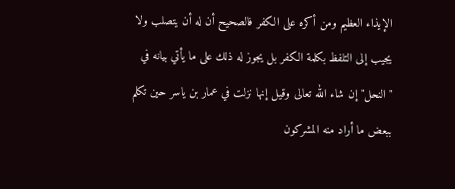الإيذاء العظيم ومن أكره على الكفر فالصحيح أن له أن يتصلب ولا
يجيب إلى التلفظ بكلمة الكفر بل يجوز له ذلك على ما يأتي بيانه في
"النحل" إن شاء الله تعالى وقيل إنها نزلت في عمار بن ياسر حين تكلم
ببعض ما أراد منه المشركون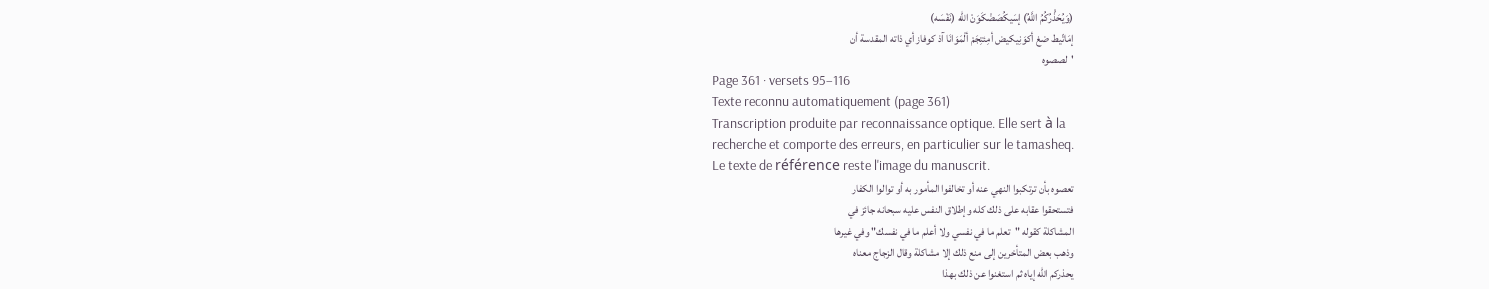(وَيُحَذّْرُكُمُ اللَّهُ) إسَيكُصَضْكَوَنْ الله (نَفْسَه)
إمَاتّيط ضغ أكوَنِيكيض أمِئتِجَمْ ألْمَوَانَا آذ كوفاز أي ذاته المقدسة أن
'لصصوه
Page 361 · versets 95–116
Texte reconnu automatiquement (page 361)
Transcription produite par reconnaissance optique. Elle sert à la
recherche et comporte des erreurs, en particulier sur le tamasheq.
Le texte de référence reste l'image du manuscrit.
تعصوه بأن ترتكبوا النهي عنه أو تخالفوا المأمور به أو توالوا الكفار
فتستحقوا عقابه على ذلك كله وإطلاق النفس عليه سبحانه جائز في
المشاكلة كقوله "تعلم ما في نفسي ولا أعلم ما في نفسك" وفي غيرها
وذهب بعض المتأخرين إلى منع ذلك إلا مشاكلة وقال الزجاج معناه
يحذركم الله إياه ثم استغنوا عن ذلك بهذا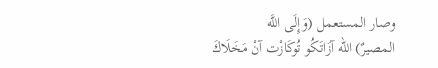وصار المستعمل (وَإِلَى اللَّه
المصيرٌ) الله آزَاتَكُو تُوكَازْت آنْ مَخَلَاكَ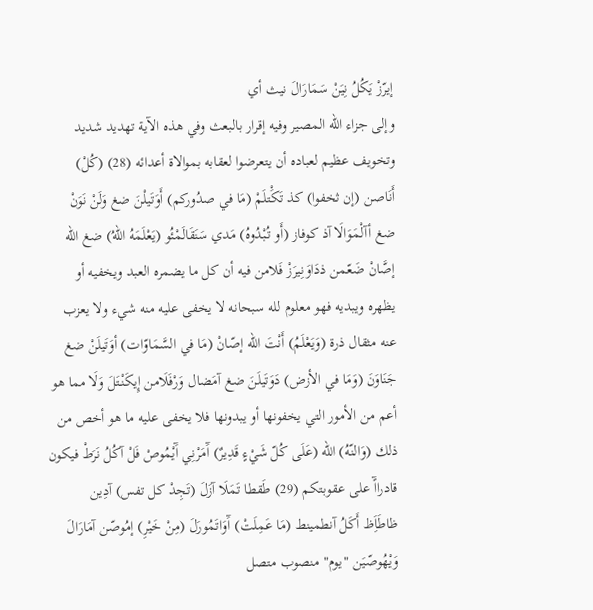إيرّزْ يَكُلُ نِيَنْ سَمَارَالَ نيث أي
وإلى جزاء الله المصير وفيه إقرار بالبعث وفي هذه الآية تهديد شديد
وتخويف عظيم لعباده أن يتعرضوا لعقابه بموالاة أعدائه (28) (كُلْ)
أَنَاصن (إن ثخفوا) كذ تَكَْتلَمْ (مَا في صدُوركم) أَوَتَيلْنَ ضغ وَلَنْ نَوَنْ
ضغ أآلْمَوَالَا آذ كوفاز (أَو تُبْدُوهُ) مَدي سَنَقَالَمْئُو (يَعْلَمَهُ اللّهُ) ضغ الله
إصَّانْ ضَعّمن ذدَاوَنِيرَزْ فَلامن فيه أن كل ما يضمره العبد ويخفيه أو
يظهره ويبديه فهو معلوم لله سبحانه لا يخفى عليه منه شيء ولا يعزب
عنه مثقال ذرة (وَيَعْلَمُ) أَنْتَ الله إصّانْ (مَا في السَّمَاوّات) أوَتَيلَنْ ضغ
جَنَاوَنَ (وَمَا في الأزض) دَوَتَيلَنَ ضغ آمَضال وَرْفَلَامن إِيكَنْتَلَ وَلَا مما هو
أعم من الأمور التي يخفونها أو يبدونها فلا يخفى عليه ما هو أخص من
ذلك (وَالنّهُ) الله (عَلَى كُلّ شَيْءٍ قَدِيرٌ) آَمَرْنِي آَيْمُوصْ فَلْ آكُلُ نَرَطْ فيكون
قادراآً على عقوبتكم (29) طَقطا تَمَلَا آزَلَ (تَجِدْ كل تفس) آدِين
ظاطَاَِظ أَكَلُ آنطمينط (مَا عَمِلَتْ) آَوَاتَمُورَلَ (مِنْ خَيْرِ) إمُوصّن آمَارَالَ
وَيْهُوصّيَن "يوم" منصوب متصل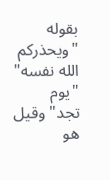بقوله "ويحذركم الله نفسه" "يوم
تجد" وقيل هو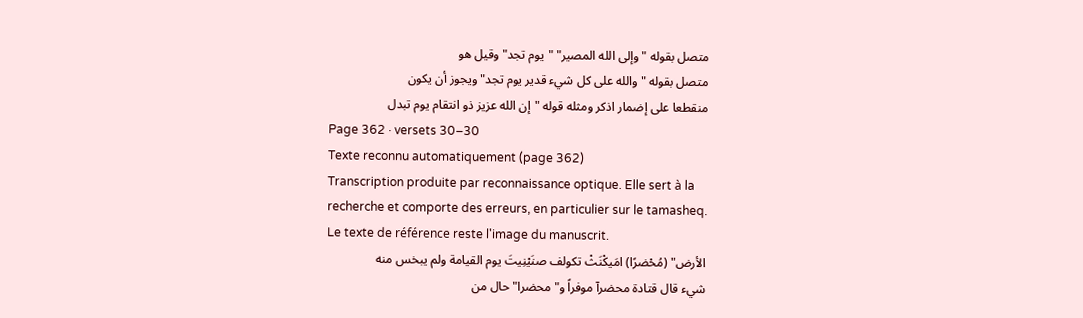متصل بقوله "وإلى الله المصير" "يوم تجد" وقيل هو
متصل بقوله "والله على كل شيء قدير يوم تجد" ويجوز أن يكون
منقطعا على إضمار اذكر ومثله قوله "إن الله عزيز ذو انتقام يوم تبدل
Page 362 · versets 30–30
Texte reconnu automatiquement (page 362)
Transcription produite par reconnaissance optique. Elle sert à la
recherche et comporte des erreurs, en particulier sur le tamasheq.
Le texte de référence reste l'image du manuscrit.
الأرض" (مُحْضرًا) امَيكْنَثْ تكولف صنَيْنِيتَ يوم القيامة ولم يبخس منه
شيء قال قتادة محضرآ موفراً و"محضرا" حال من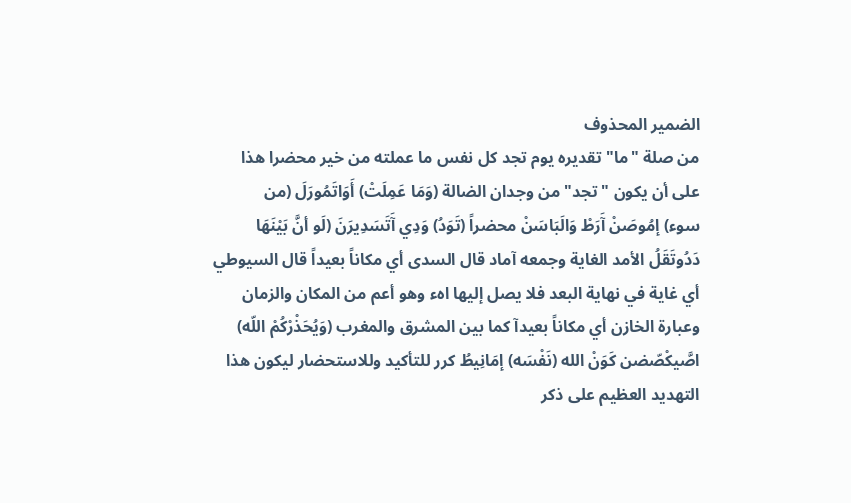الضمير المحذوف
من صلة "ما" تقديره يوم تجد كل نفس ما عملته من خير محضرا هذا
على أن يكون "تجد" من وجدان الضالة (وَمَا عَمِلَتْ) أَوَاتَمُورَلَ (من
سوء) إمُوصَنْ آَرَطْ وَالَبَاسَنْ محضراً (تَوَدُ) وَدِي آَتَسَدِيرَنَ (لَو أنَّ بَيْنَهَا
دَدُوتَقَلُ الأمد الغاية وجمعه آماد قال السدى أي مكاناً بعيداً قال السيوطي
أي غاية في نهاية البعد فلا يصل إليها اهء وهو أعم من المكان والزمان
وعبارة الخازن أي مكاناً بعيدآ كما بين المشرق والمغرب (وَيُحَذْرْكُمْ اللّه)
اصَّيكْصّضن كَوَنْ الله (نَفْسَه) إمَانِيطُ كرر للتأكيد وللاستحضار ليكون هذا
التهديد العظيم على ذكر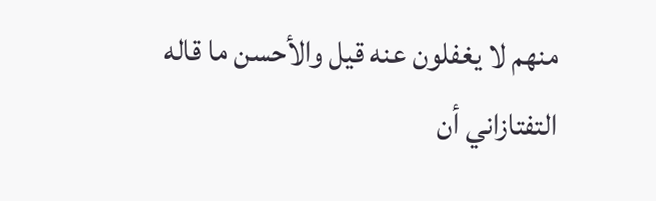منهم لا يغفلون عنه قيل والأحسن ما قاله
التفتازاني أن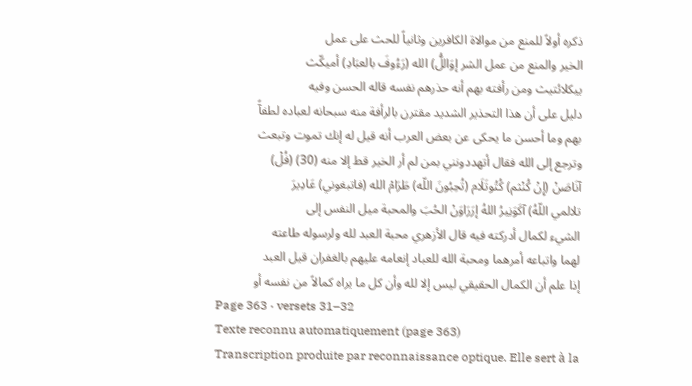ذكره أولاً للمنع من موالاة الكافرين وثانياً للحث على عمل
الخير والمنع من عمل الشر إوَاللُّ) الله (رَءُوفَ بالعبَادِ) أميكّث
ييكلائتيث ومن رأفته بهم أنه حذرهم نفسه قاله الحسن وفيه
دليل على أن هذا التحذير الشديد مقترن بالرأفة منه سبحانه لعباده لطفآً
بهم وما أحسن ما يحكى عن بعض العرب أنه قيل له إنك تموت وتبعث
وترجع إلى الله فقال أتهددونني بمن لم أر الخير قط إلا منه (30) (فُلْ)
آنَاصَنْ (إِنْ كُنْثم) كُتُوتَلَام (تُحِبُونَ اللّه) طَرَامْ الله (فاتبغوني) عَادِيرَ
تلالمي اللّهُ) آكَوَنِيرُ اللهُ إرَرَاوَنْ الحُبَ والمحبة ميل النفس إلى
الشيء لكمال أدركته فيه قال الأزهري محبة العبد لله ولرسوله طاعته
لهما واتباعه أمرهما ومحبة الله للعباد إنعامه عليهم بالغفران قيل العبد
إذا علم أن الكمال الحقيقي ليس إلا لله وأن كل ما يراه كمالاً من نفسه أو
Page 363 · versets 31–32
Texte reconnu automatiquement (page 363)
Transcription produite par reconnaissance optique. Elle sert à la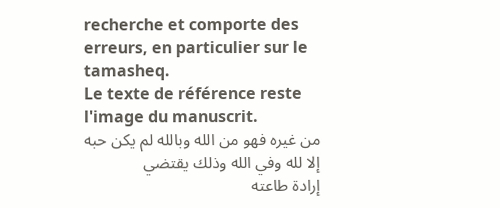recherche et comporte des erreurs, en particulier sur le tamasheq.
Le texte de référence reste l'image du manuscrit.
من غيره فهو من الله وبالله لم يكن حبه إلا لله وفي الله وذلك يقتضي
إرادة طاعته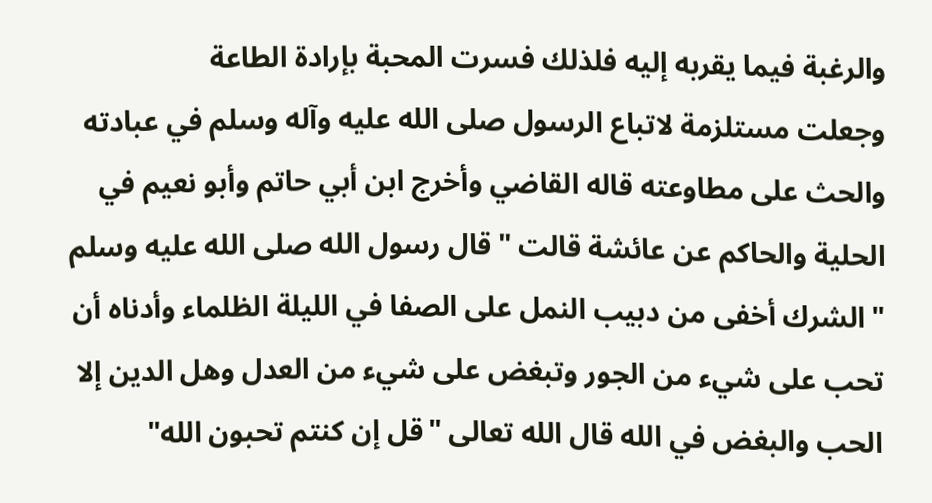والرغبة فيما يقربه إليه فلذلك فسرت المحبة بإرادة الطاعة
وجعلت مستلزمة لاتباع الرسول صلى الله عليه وآله وسلم في عبادته
والحث على مطاوعته قاله القاضي وأخرج ابن أبي حاتم وأبو نعيم في
الحلية والحاكم عن عائشة قالت "قال رسول الله صلى الله عليه وسلم
"الشرك أخفى من دبيب النمل على الصفا في الليلة الظلماء وأدناه أن
تحب على شيء من الجور وتبغض على شيء من العدل وهل الدين إلا
الحب والبغض في الله قال الله تعالى "قل إن كنتم تحبون الله"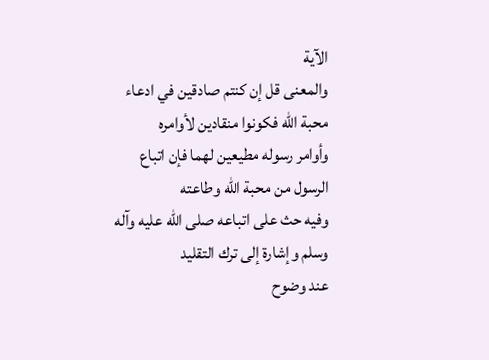الآية
والمعنى قل إن كنتم صادقين في ادعاء محبة الله فكونوا منقادين لأوامره
وأوامر رسوله مطيعين لهما فإن اتباع الرسول من محبة الله وطاعته
وفيه حث على اتباعه صلى الله عليه وآله وسلم وإشارة إلى ترك التقليد
عند وضوح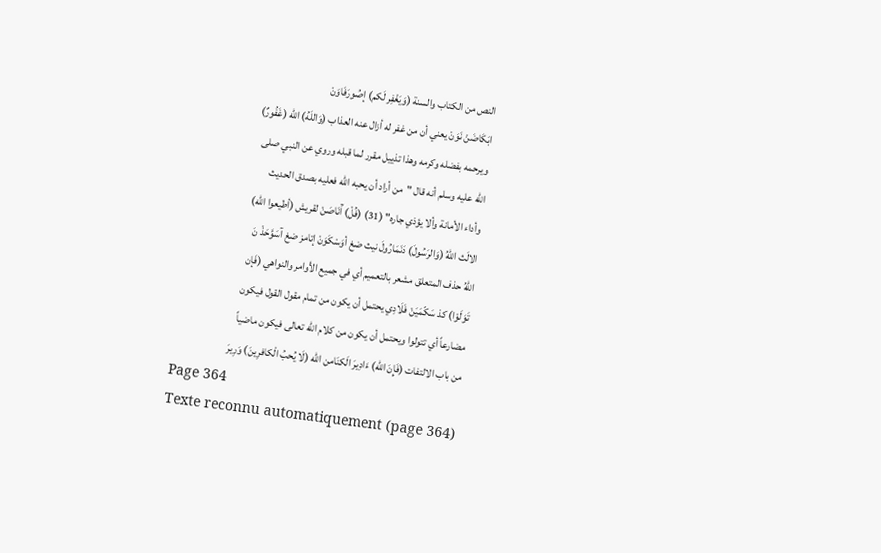النص من الكتاب والسنة (وَيَغْفِر لَكم) إصُورَفَاوَنْ
ابَكَاضَنْ نَوَنْ يعني أن من غفر له أزال عنه العذاب (وَاللَهُ) الله (غَفُورٌ)
ويرحمه بفضله وكرمه وهذا تذييل مقرر لما قبله وروي عن النبي صلى
الله عليه وسلم أنه قال "من أراد أن يحبه الله فعليه بصدق الحديث
وأداء الأمانة وألا يؤذي جاره" (31) (فُلْ) آَنَاصَنْ لقريش (أطيعوا اللّه)
الالَث اللهُ (وَالرَسُولَ) دَنَمَارُولَ نيث ضغ أوَسْكَوَنْ إتامز ضغ آسَوَّحَذْ نَ
اللهُ حذف المتعلق مشعر بالتعميم أي في جميع الأوامر والنواهي (فَإن
تَوَلَوْا) كذ سَكّمَيَنْ فَلَادِي يحتمل أن يكون من تمام مقول القول فيكون
مضارعاً أي تتولوا ويحتمل أن يكون من كلام الله تعالى فيكون ماضياً
من باب الالتفات (فَإِنَ اللّه) ءَادِيرَ الَكنَامن الله (لَا يُحبُ الْكافرِينَ) وَرِيرَ
Page 364
Texte reconnu automatiquement (page 364)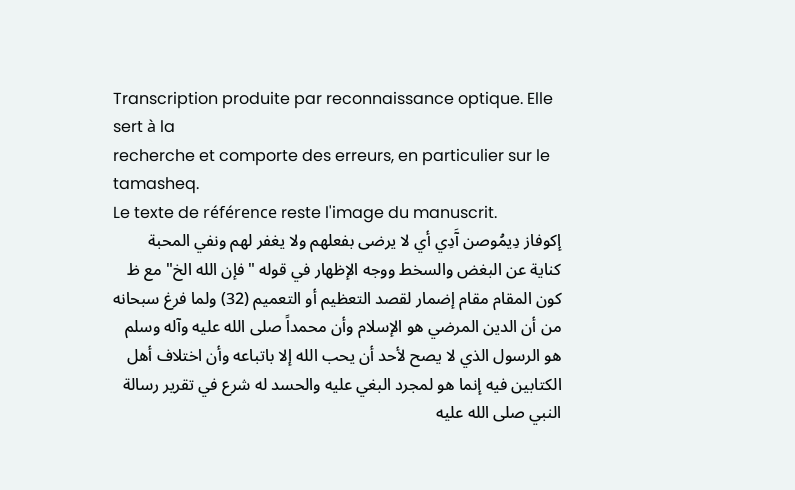Transcription produite par reconnaissance optique. Elle sert à la
recherche et comporte des erreurs, en particulier sur le tamasheq.
Le texte de référence reste l'image du manuscrit.
إكوفاز دِيمُوصن آَدِي أي لا يرضى بفعلهم ولا يغفر لهم ونفي المحبة
كناية عن البغض والسخط ووجه الإظهار في قوله "فإن الله الخ" مع ظ
كون المقام مقام إضمار لقصد التعظيم أو التعميم (32) ولما فرغ سبحانه
من أن الدين المرضي هو الإسلام وأن محمداً صلى الله عليه وآله وسلم
هو الرسول الذي لا يصح لأحد أن يحب الله إلا باتباعه وأن اختلاف أهل
الكتابين فيه إنما هو لمجرد البغي عليه والحسد له شرع في تقرير رسالة
النبي صلى الله عليه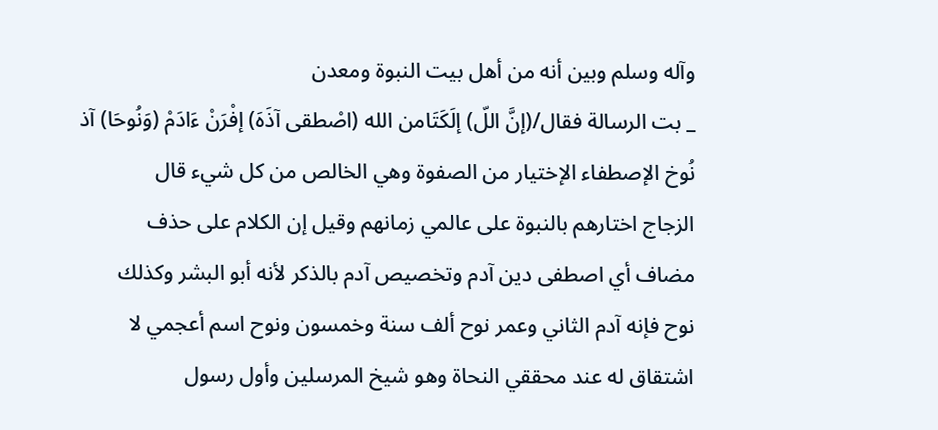وآله وسلم وبين أنه من أهل بيت النبوة ومعدن
_ بت الرسالة فقال/(إنَّ اللّ) إلَكَتَامن الله (اصْطقى آذَهَ) إفْرَنْ ءَادَمْ (وَنُوحَا) آذ
نُوخ الإصطفاء الإختيار من الصفوة وهي الخالص من كل شيء قال
الزجاج اختارهم بالنبوة على عالمي زمانهم وقيل إن الكلام على حذف
مضاف أي اصطفى دين آدم وتخصيص آدم بالذكر لأنه أبو البشر وكذلك
نوح فإنه آدم الثاني وعمر نوح ألف سنة وخمسون ونوح اسم أعجمي لا
اشتقاق له عند محققي النحاة وهو شيخ المرسلين وأول رسول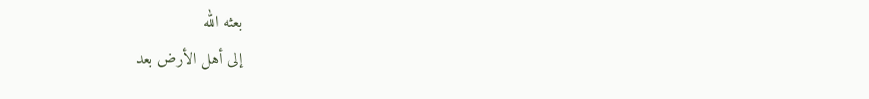بعثه الله
إلى أهل الأرض بعد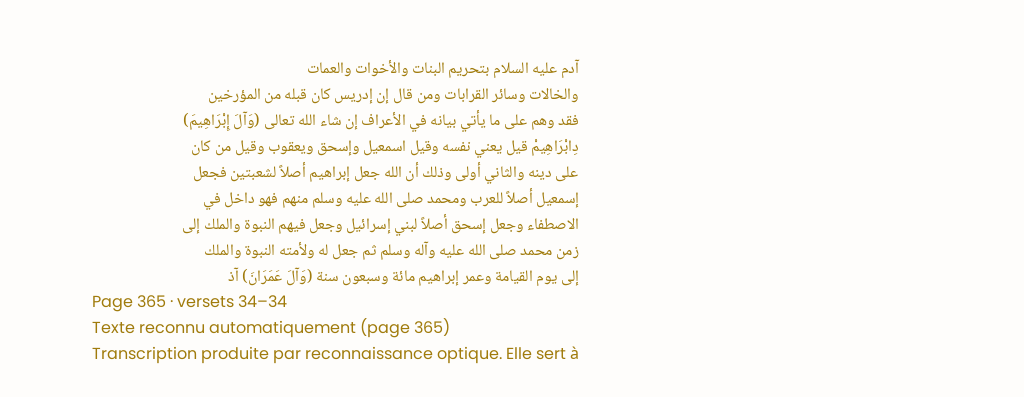آدم عليه السلام بتحريم البنات والأخوات والعمات
والخالات وسائر القرابات ومن قال إن إدريس كان قبله من المؤرخين
فقد وهم على ما يأتي بيانه في الأعراف إن شاء الله تعالى (وَآلَ إِبْرَاهِيمَ)
دِابْرَاهِيمْ قيل يعني نفسه وقيل اسمعيل وإسحق ويعقوب وقيل من كان
على دينه والثاني أولى وذلك أن الله جعل إبراهيم أصلاً لشعبتين فجعل
إسمعيل أصلاً للعرب ومحمد صلى الله عليه وسلم منهم فهو داخل في
الاصطفاء وجعل إسحق أصلاً لبني إسرائيل وجعل فيهم النبوة والملك إلى
زمن محمد صلى الله عليه وآله وسلم ثم جعل له ولأمته النبوة والملك
إلى يوم القيامة وعمر إبراهيم مائة وسبعون سنة (وَآلَ عَمَرَانَ) آذ
Page 365 · versets 34–34
Texte reconnu automatiquement (page 365)
Transcription produite par reconnaissance optique. Elle sert à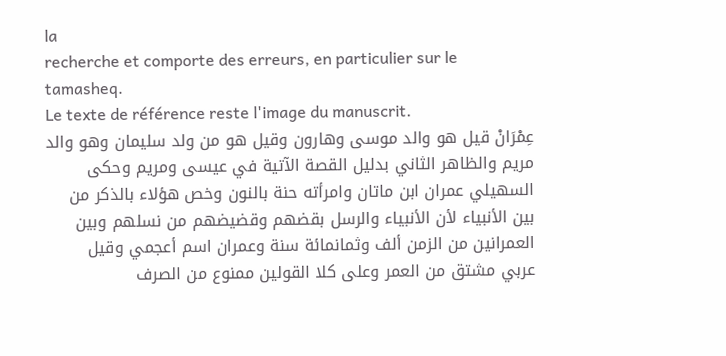la
recherche et comporte des erreurs, en particulier sur le tamasheq.
Le texte de référence reste l'image du manuscrit.
عِمْرَانْ قيل هو والد موسى وهارون وقيل هو من ولد سليمان وهو والد
مريم والظاهر الثاني بدليل القصة الآتية في عيسى ومريم وحكى
السهيلي عمران ابن ماتان وامرأته حنة بالنون وخص هؤلاء بالذكر من
بين الأنبياء لأن الأنبياء والرسل بقضهم وقضيضهم من نسلهم وبين
العمرانين من الزمن ألف وثمانمائة سنة وعمران اسم أعجمي وقيل
عربي مشتق من العمر وعلى كلا القولين ممنوع من الصرف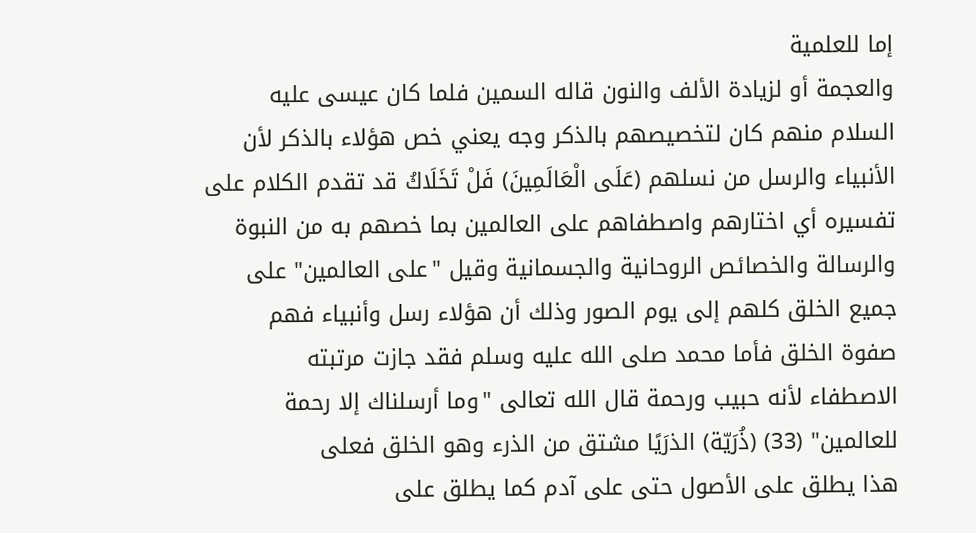إما للعلمية
والعجمة أو لزيادة الألف والنون قاله السمين فلما كان عيسى عليه
السلام منهم كان لتخصيصهم بالذكر وجه يعني خص هؤلاء بالذكر لأن
الأنبياء والرسل من نسلهم (عَلَى الْعَالَمِينَ) فَلْ تَخَلَاكُ قد تقدم الكلام على
تفسيره أي اختارهم واصطفاهم على العالمين بما خصهم به من النبوة
والرسالة والخصائص الروحانية والجسمانية وقيل "على العالمين" على
جميع الخلق كلهم إلى يوم الصور وذلك أن هؤلاء رسل وأنبياء فهم
صفوة الخلق فأما محمد صلى الله عليه وسلم فقد جازت مرتبته
الاصطفاء لأنه حبيب ورحمة قال الله تعالى "وما أرسلناك إلا رحمة
للعالمين" (33) (ذُرَيّة) الذرَيًا مشتق من الذرء وهو الخلق فعلى
هذا يطلق على الأصول حتى على آدم كما يطلق على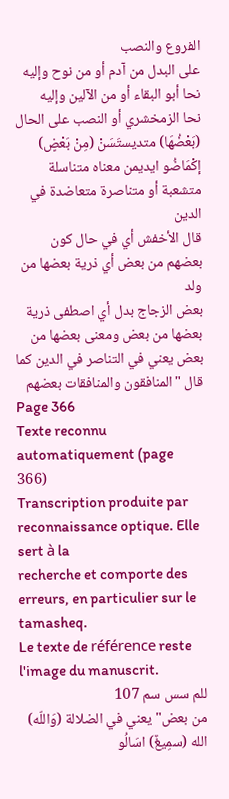الفروع والنصب
على البدل من آدم أو من نوح وإليه نحا أبو البقاء أو من الآلين وإليه
نحا الزمخشري أو النصب على الحال (بَعْضُهَا) متديستَسَنْ (مِنْ بَعْضٍ)
إكْمَاضُو ايديمن معناه متناسلة متشعبة أو متناصرة متعاضدة في الدين
قال الأخفش أي في حال كون بعضهم من بعض أي ذرية بعضها من ولد
بعض الزجاج بدل أي اصطفى ذرية بعضها من بعض ومعنى بعضها من
بعض يعني في التناصر في الدين كما قال "المنافقون والمنافقات بعضهم
Page 366
Texte reconnu automatiquement (page 366)
Transcription produite par reconnaissance optique. Elle sert à la
recherche et comporte des erreurs, en particulier sur le tamasheq.
Le texte de référence reste l'image du manuscrit.
للم سس سم 107
من بعض" يعني في الضلالة (وَاللّه) الله (سمِيغٌ) اسَالُو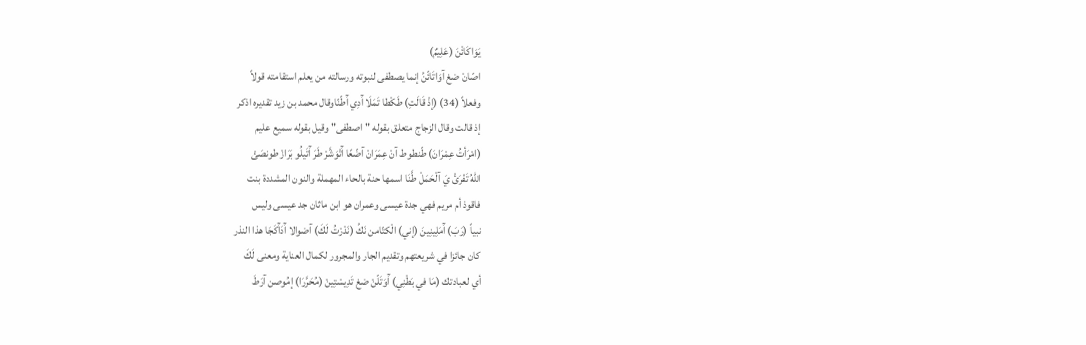يَوَاكَائْنَ (عَلِيمٌ)
اصّانْ ضغ آوَاتَائّنَْ إنما يصطفى لنبوته ورسالته من يعلم استقامته قولاً
وفعلاً (34) (إذْ قَالَتِ) طَكْطا تَمَلَا آَدِي آَطّنّاوقال محمد بن زيد تقديره اذكر
إذ قالت وقال الزجاج متعلق بقوله "اصطفى" وقيل بقوله سميع عليم
(امْرَأتُ عِمْرَانَ) طّنطوط آنْ عِمَرَانْ آضّعًا آَتْوَشَّرْ طَرَ آَتَيلُو بَرَازْ طونصَئْ
اللهُ تَفْرَئْ يَ آلْحَمَلْ طَّنَا اسمها حنة بالحاء المهملة والنون المشددة بنت
فاقوذ أم مريم فهي جدة عيسى وعمران هو ابن ماثان جد عيسى وليس
نبياً (رَبَ) آَمَلِينِينَ (إني) الْكتّامن نَكَْ (نَدْرْتُ لَكَ) آضوالا آَدَآَكَجَا هذا النذر
كان جائزا في شريعتهم وتقديم الجار والمجرور لكمال العناية ومعنى لَكَ
أي لعبادتك (مَا في بَطْنِي) آَوَتَلّنْ ضغ تَدِيسْتِينْ (مُحَرَّرَا) إمُوصن آرَطَ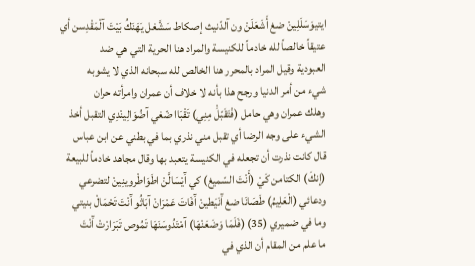ايتيوَسَلَلِينْ ضغ أَشَعَلَنْ ون آلدّنيث إصكاط سَشَّغل يَهَنَكُ بَيْتَ آلْمَقْدِسن أي
عتيقاً خالصاً لله خادماً للكنيسة والمراد هنا الحرية التي هي ضد
العبودية وقيل المراد بالمحرر هنا الخالص لله سبحانه الذي لا يشوبه
شيء من أمر الدنيا ورجح هذا بأنه لا خلاف أن عمران وامرأته حران
وهلك عمران وهي حامل (فْتَقَبّلَْ مِنِي) تَقْبَاا ضّغي آضُوَالِينْدِي التقبل أخذ
الشيء على وجه الرضا أي تقبل مني نذري بما في بطني عن ابن عباس
قال كانت نذرت أن تجعله في الكنيسة يتعبد بها وقال مجاهد خادماً للبيعة
(إنكَ) الكتامن كَيْ (أَنْتَ السّميغ) كي آَيْسَالَّنْ اطَوَاطْروينِينْ لتضرعي
ودعائي (الْعَلِيمُ) طَصَانَا ضغ آَنَيَطينْ آَفَاتَ عَمْرَانْ آبَاثُو آَنْتَ تَحْمَالْ بنيتي
وما في ضميري (35) (فَلَمَا وَضَعَنْهَا) آمْتَدُوسَنَهَا تَمُوص تَبَرَارْتْ آَنْتَ
ما علم من المقام أن الذي في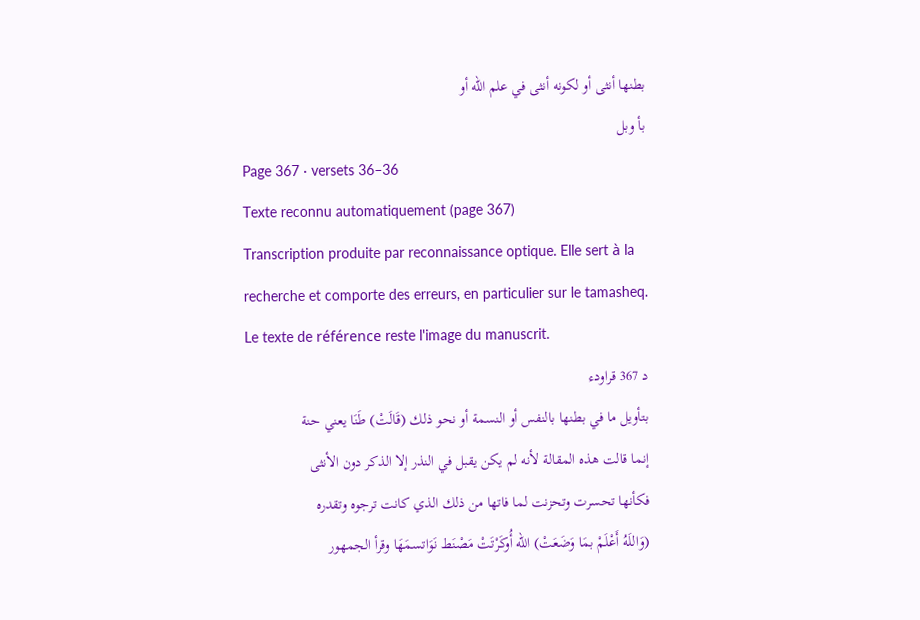بطنها أنثى أو لكونه أنثى في علم الله أو
بأ وبل
Page 367 · versets 36–36
Texte reconnu automatiquement (page 367)
Transcription produite par reconnaissance optique. Elle sert à la
recherche et comporte des erreurs, en particulier sur le tamasheq.
Le texte de référence reste l'image du manuscrit.
د 367 قراودء
بتأويل ما في بطنها بالنفس أو النسمة أو نحو ذلك (قَالَتْ) طَنَا يعني حنة
إنما قالت هذه المقالة لأنه لم يكن يقبل في النذر إلا الذكر دون الأنثى
فكأنها تحسرت وتحزنت لما فاتها من ذلك الذي كانت ترجوه وتقدره
(وَاللَهُ أَعْلَمْ بمَا وَضَعَتْ) الله أُوكَرْتَتْ مَصْنَط نَوَاتسمَهَا وقرأ الجمهور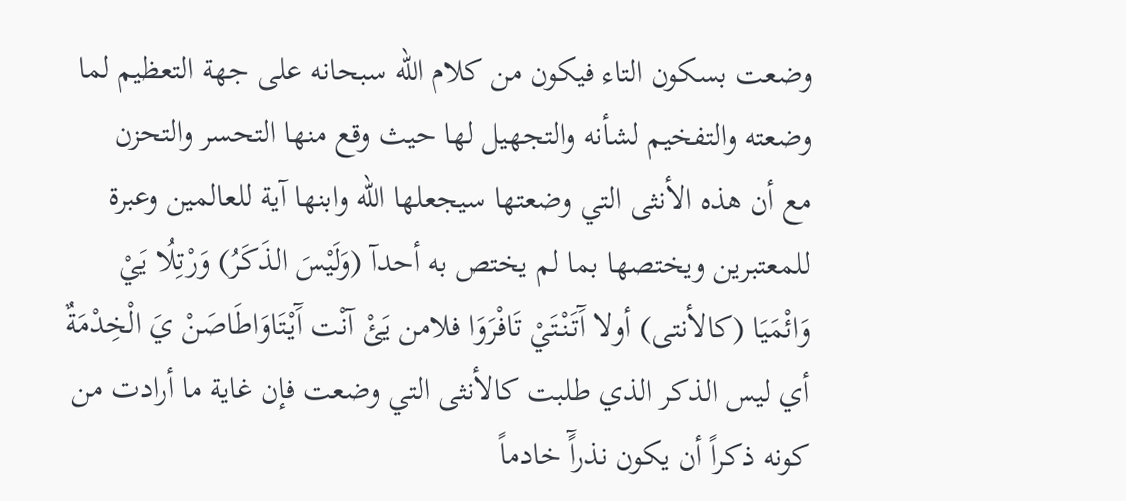وضعت بسكون التاء فيكون من كلام الله سبحانه على جهة التعظيم لما
وضعته والتفخيم لشأنه والتجهيل لها حيث وقع منها التحسر والتحزن
مع أن هذه الأنثى التي وضعتها سيجعلها الله وابنها آية للعالمين وعبرة
للمعتبرين ويختصها بما لم يختص به أحدآ (وَلَيْسَ الذَكَرُ) وَرْتِلُا يَيْ
وَائْمَيَا (كالأنتى) أولا آَتَنْتَيْ تَافْرَوَا فلامن يَئْ آنْت آَيْتَاوَاطَاصَنْ يَ الْخِدْمَةٌ
أي ليس الذكر الذي طلبت كالأنثى التي وضعت فإن غاية ما أرادت من
كونه ذكراً أن يكون نذرآً خادماً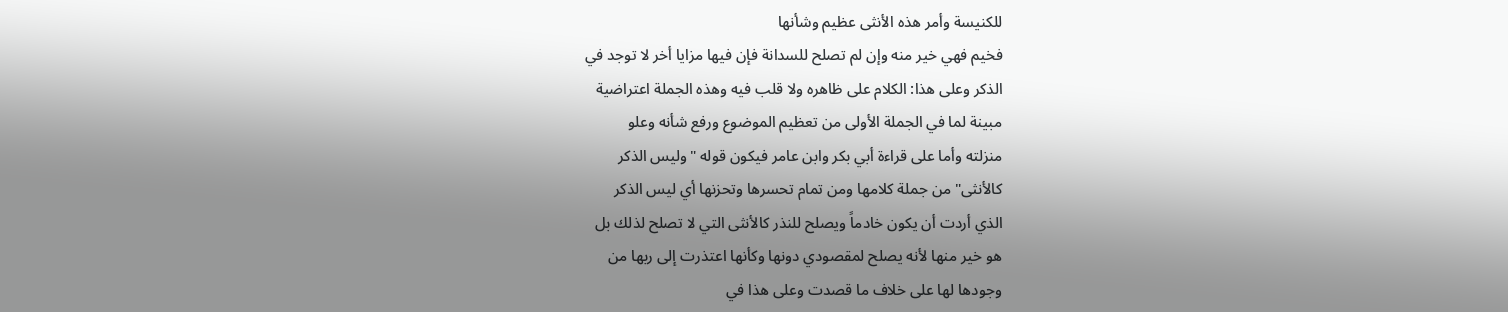للكنيسة وأمر هذه الأنثى عظيم وشأنها
فخيم فهي خير منه وإن لم تصلح للسدانة فإن فيها مزايا أخر لا توجد في
الذكر وعلى هذا: الكلام على ظاهره ولا قلب فيه وهذه الجملة اعتراضية
مبينة لما في الجملة الأولى من تعظيم الموضوع ورفع شأنه وعلو
منزلته وأما على قراءة أبي بكر وابن عامر فيكون قوله "وليس الذكر
كالأنثى" من جملة كلامها ومن تمام تحسرها وتحزنها أي ليس الذكر
الذي أردت أن يكون خادماً ويصلح للنذر كالأنثى التي لا تصلح لذلك بل
هو خير منها لأنه يصلح لمقصودي دونها وكأنها اعتذرت إلى ربها من
وجودها لها على خلاف ما قصدت وعلى هذا في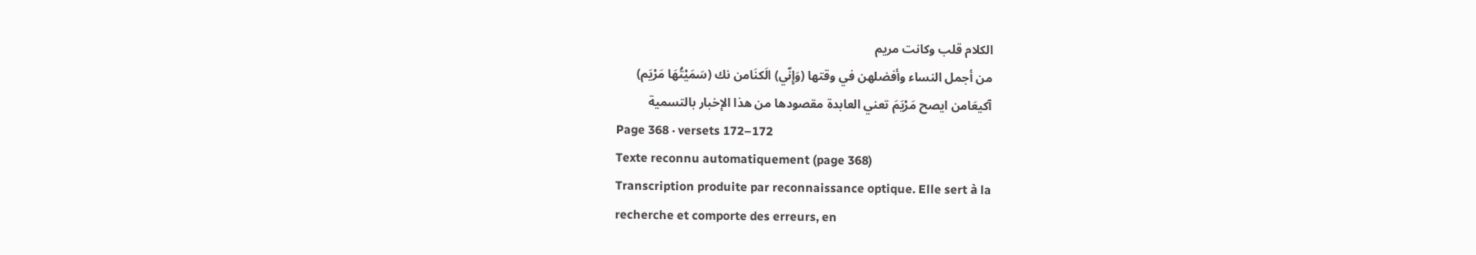الكلام قلب وكانت مريم
من أجمل النساء وأفضلهن في وقتها (وَإِنّي) الَكنَامن نك (سَمَيْتُهَا مَرْيَم)
آكيعَامن ايصح مَرْيَمَ تعني العابدة مقصودها من هذا الإخبار بالتسمية
Page 368 · versets 172–172
Texte reconnu automatiquement (page 368)
Transcription produite par reconnaissance optique. Elle sert à la
recherche et comporte des erreurs, en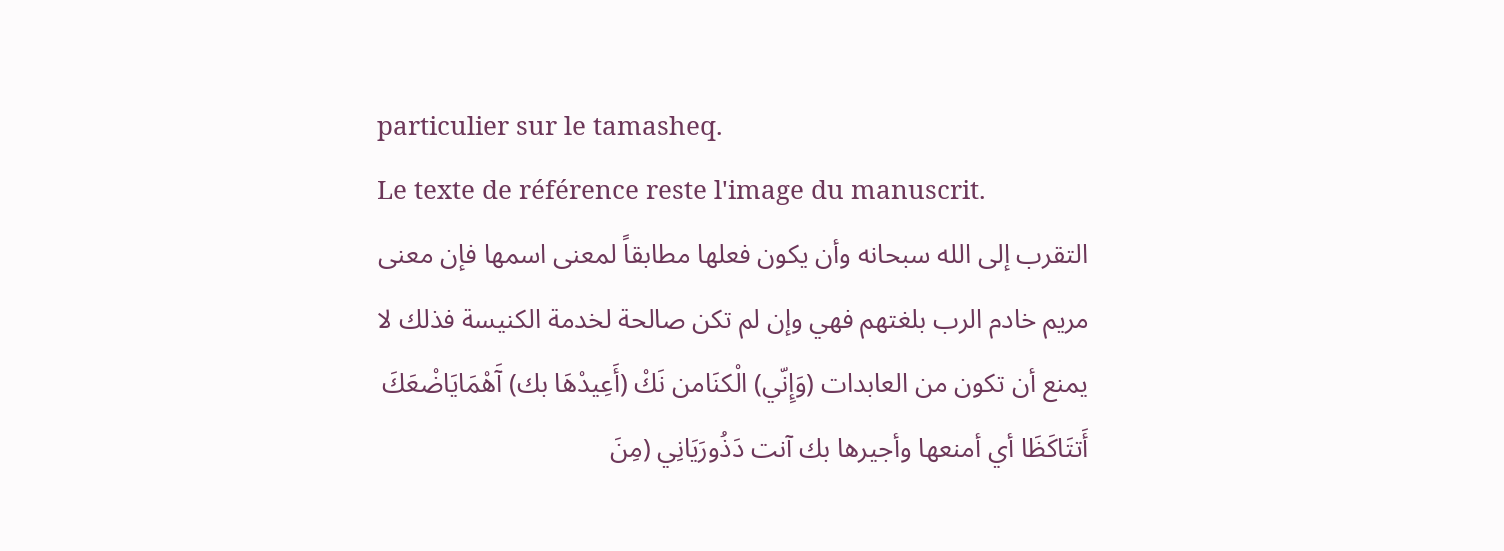particulier sur le tamasheq.
Le texte de référence reste l'image du manuscrit.
التقرب إلى الله سبحانه وأن يكون فعلها مطابقاً لمعنى اسمها فإن معنى
مريم خادم الرب بلغتهم فهي وإن لم تكن صالحة لخدمة الكنيسة فذلك لا
يمنع أن تكون من العابدات (وَإِنّي) الْكنَامن نَكْ (أَعِيدْهَا بك) آَهْمَايَاضْعَكَ
أَتتَاكَظَا أي أمنعها وأجيرها بك آنت دَذُورَيَانِي (مِنَ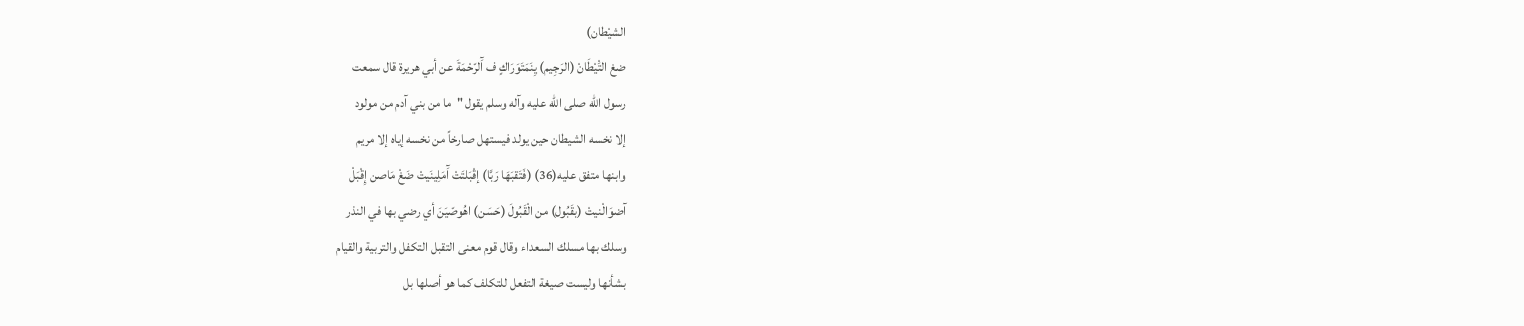الشيْطان)
ضغ التَْيْطَانْ (الرَجِيم) يِنَمَتَوَرَاكٍ ف آَلرّحْمَةَ عن أبي هريرة قال سمعت
رسول الله صلى الله عليه وآله وسلم يقول "ما من بني آدم من مولود
إلا نخسه الشيطان حين يولد فيستهل صارخاً من نخسه إياه إلا مريم
وابنها متفق عليه(36) (فَتَقبَهَا رَبَّا) إقْبَلتَتْ آَمَلِينَيتْ ضَغْ مَاصن إِقْبَلْ
آضوَالْنيتْ (بقَبُول) من الْقَبُولَ (حَسَن) اهُوصّيَنَ أي رضي بها في النذر
وسلك بها مسلك السعداء وقال قوم معنى التقبل التكفل والتربية والقيام
بشأنها وليست صيغة التفعل للتكلف كما هو أصلها بل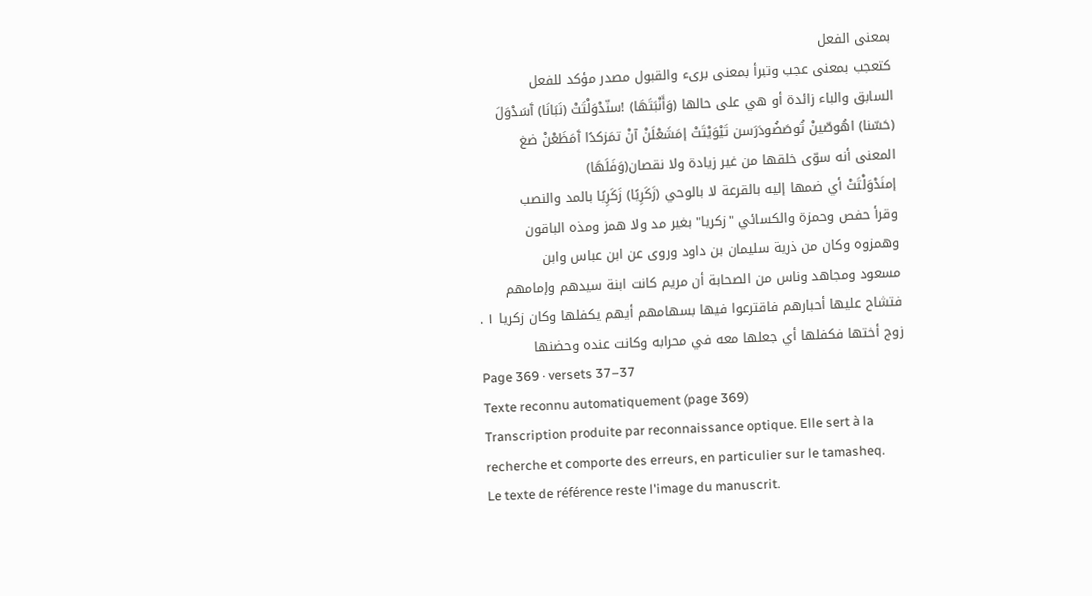بمعنى الفعل
كتعجب بمعنى عجب وتبرأ بمعنى برىء والقبول مصدر مؤكد للفعل
السابق والباء زائدة أو هي على حالها (وَأَنْبَتَهَا) !سنّدْوَلْتَتْ (نَبَانَا) آَسَدْوَلَ
(حَسّنا) اهُوصّينْ تُوصَضُودَرَسن تَيْوَيْتَتْ إمَشَعْلَنْ آنْ تمَزكدًا آَمَظَعْنْ ضغ
المعنى أنه سوّى خلقها من غير زيادة ولا نقصان(وَفَلَهَا)
إمنَدْوَلْتَتْ أي ضمها إليه بالقرعة لا بالوحي (زَكَرِيًا) زَكَرِيًا بالمد والنصب
وقرأ حفص وحمزة والكسائي "زكريا" بغير مد ولا همز ومذه الباقون
وهمزوه وكان من ذرية سليمان بن داود وروى عن ابن عباس وابن
مسعود ومجاهد وناس من الصحابة أن مريم كانت ابنة سيدهم وإمامهم
فتشاح عليها أحبارهم فاقترعوا فيها بسهامهم أيهم يكفلها وكان زكريا ١ .
زوج أختها فكفلها أي جعلها معه في محرابه وكانت عنده وحضنها
Page 369 · versets 37–37
Texte reconnu automatiquement (page 369)
Transcription produite par reconnaissance optique. Elle sert à la
recherche et comporte des erreurs, en particulier sur le tamasheq.
Le texte de référence reste l'image du manuscrit.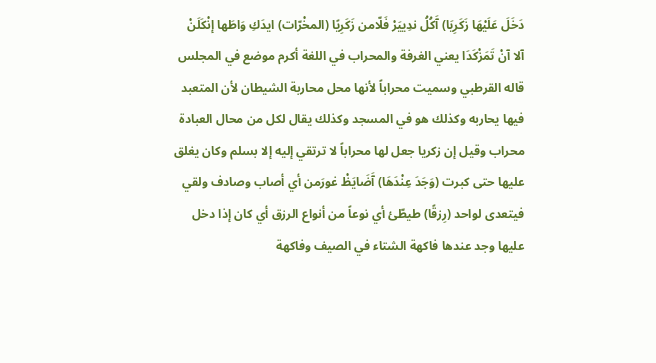دَخَلَ عَلَيْهَا زَكَرِيَا) آَكُلُ ندِييَرْ فَلّامن زَكَرِيًا (المخْرّات) ايدَكِ وَاطَها إنْكَلَنْ
آلا آنْ تَمَزْكَدَا يعني الغرفة والمحراب في اللغة أكرم موضع في المجلس
قاله القرطبي وسميت محراباً لأنها محل محاربة الشيطان لأن المتعبد
فيها يحاربه وكذلك هو في المسجد وكذلك يقال لكل من محال العبادة
محراب وقيل إن زكريا جعل لها محراباً لا ترتقي إليه إلا بسلم وكان يغلق
عليها حتى كبرت (وَجَدَ عِنْدَهَا) آَضَايَظْ غورَمن أي أصاب وصادف ولقي
فيتعدى لواحد (رِزقًا) طيطّئ أي نوعاً من أنواع الرزق أي كان إذا دخل
عليها وجد عندها فاكهة الشتاء في الصيف وفاكهة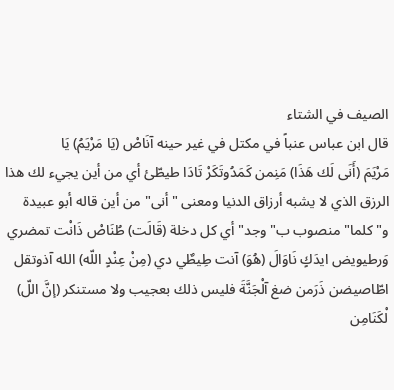الصيف في الشتاء
قال ابن عباس عنباً في مكتل في غير حينه آنَاصْ (يَا مَرْيَمُ) يَا
مَرْيَمَ (أَنَى لَك هَذَا) مَنِمن كَمَدُوتَكَرْ تَادَا طيطّئ أي من أين يجيء لك هذا
الرزق الذي لا يشبه أرزاق الدنيا ومعنى "أنى" من أين قاله أبو عبيدة
و"كلما" منصوب ب"وجد" أي كل دخلة (قَالَت) طُنَاصْ ذَانْت تمضري
وَرطيويض ايدَكٍ نَاوَالَ (هُوَ) آنت طِيطٌي دي (مِنْ عِنْدٍ اللّه) الله آذوتقل
اطّاصيضن ذَرَمن ضغ آلْجَنَّةَ فليس ذلك بعجيب ولا مستنكر (إنَّ اللّ)
لْكَنَامِن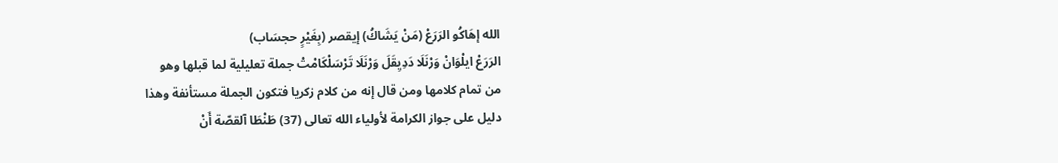الله إهَاكُو الرَرَعْ (مَنْ يَشَاكُ) إيقصر (بِغَيْرٍ حجسَاب)
الرَرَعْ ايلْوَانْ وَرْنَلَا دَدِيِقَلَ وَرْنَلَا تَرْسَلْكَامْتْ جملة تعليلية لما قبلها وهو
من تمام كلامها ومن قال إنه من كلام زكريا فتكون الجملة مستأنفة وهذا
دليل على جواز الكرامة لأولياء الله تعالى (37) طَنْطَا آلقصّة أَنْ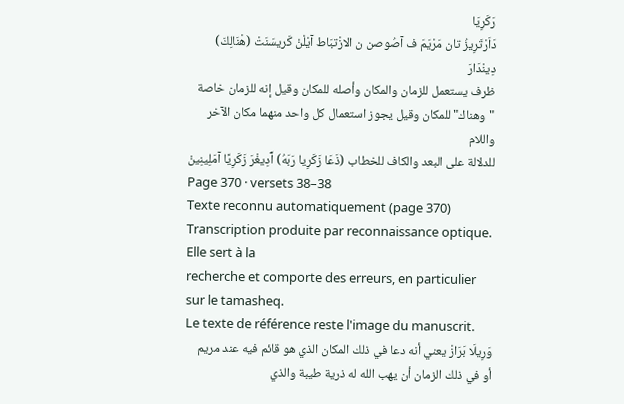رَكَرِيَا
دَاَرْتَرِيزُ تان مَرْيَمَ ف آصُوصن ن الازْتبَاط آيْلْنْ كَريسَنَتْ (هْنَالِكَ) دِينْدَارَ
ظرف يستعمل للزمان والمكان وأصله للمكان وقيل إنه للزمان خاصة
"وهناك" للمكان وقيل يجوز استعمال كل واحد منهما مكان الآخر واللام
للدلالة على البعد والكاف للخطاب (ذَعَا زَكَرِيا رَبَهُ) آَدِيغْرَ زَكَرِيًا آمَلِينِينْ
Page 370 · versets 38–38
Texte reconnu automatiquement (page 370)
Transcription produite par reconnaissance optique. Elle sert à la
recherche et comporte des erreurs, en particulier sur le tamasheq.
Le texte de référence reste l'image du manuscrit.
وَرِيلَا بَرَازْ يعني أنه دعا في ذلك المكان الذي هو قائم فيه عند مريم
أو في ذلك الزمان أن يهب الله له ذرية طيبة والذي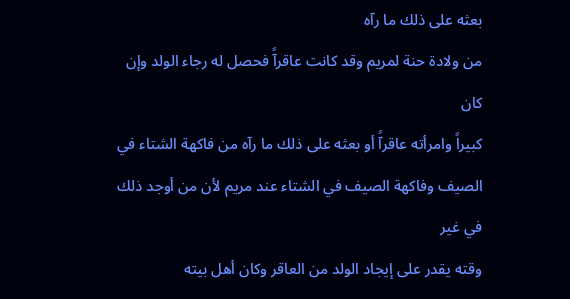بعثه على ذلك ما رآه
من ولادة حنة لمريم وقد كانت عاقرآً فحصل له رجاء الولد وإن كان
كبيراً وامرأته عاقرآً أو بعثه على ذلك ما رآه من فاكهة الشتاء في
الصيف وفاكهة الصيف في الشتاء عند مريم لأن من أوجد ذلك في غير
وقته يقدر على إيجاد الولد من العاقر وكان أهل بيته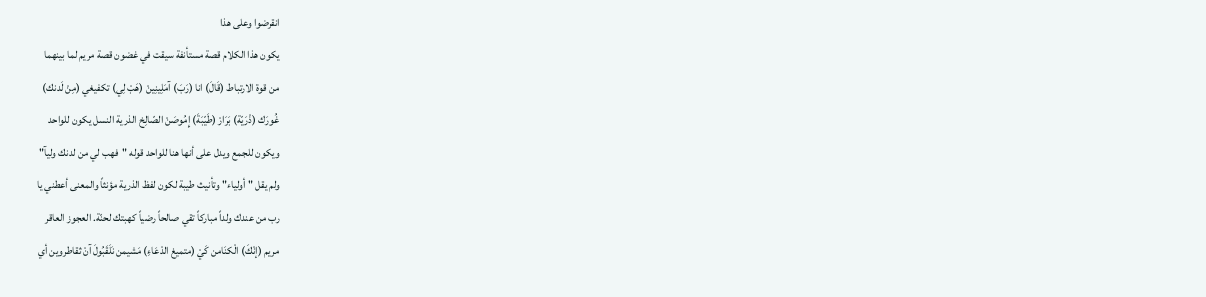انقرضوا وعلى هذا
يكون هذا الكلام قصة مستأنفة سيقت في غضون قصة مريم لما بينهما
من قوة الارتباط (قَالَ) انا (رَبَ) آمَلِينِينْ (هَبْ لِي) تكفيغي (مِنْ لَدنك)
غُورَك (ذْرَيّة) بَرَارْ (طَيّبَةَ) إِمُوصَنْ الصّالِخ الذرية النسل يكون للواحد
ويكون للجمع ويدل على أنها هنا للواحد قوله "فهب لي من لدنك وليآ"
ولم يقل "أولياء" وتأنيث طيبة لكون لفظ الذرية مؤنثاً والمعنى أعطني يا
رب من عندك ولداً مباركاً تقي صالحاً رضياً كهبتك لحنّة. العجوز العاقر
مريم (إنْكَ) الْكنَامن كَيْ (متميغ الدْعَاءِ) مَشيمن نَلَقَبُولَ آنْ ثقاطروين أي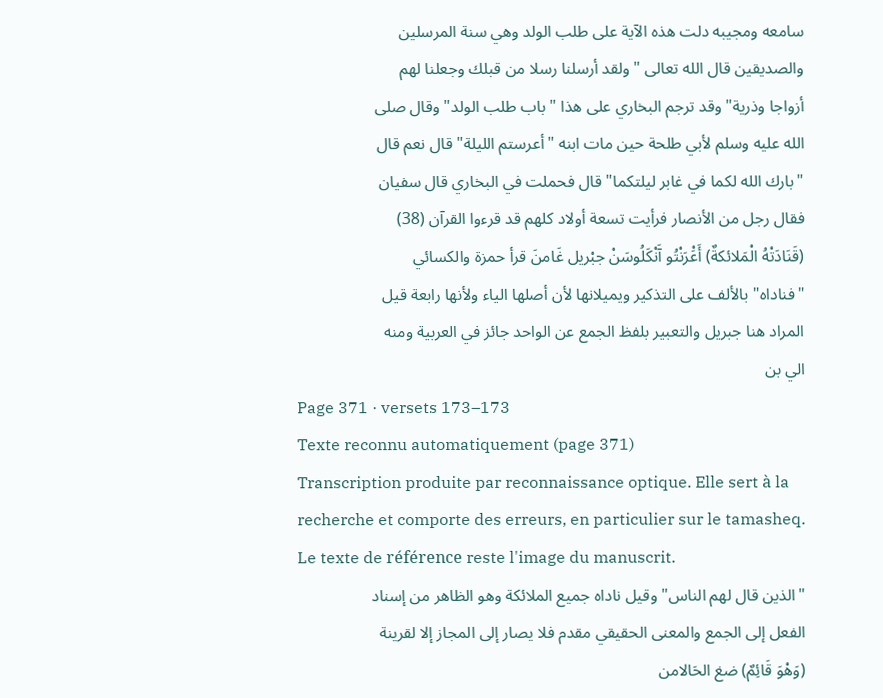سامعه ومجيبه دلت هذه الآية على طلب الولد وهي سنة المرسلين
والصديقين قال الله تعالى "ولقد أرسلنا رسلا من قبلك وجعلنا لهم
أزواجا وذرية"وقد ترجم البخاري على هذا "باب طلب الولد" وقال صلى
الله عليه وسلم لأبي طلحة حين مات ابنه "أعرستم الليلة" قال نعم قال
"بارك الله لكما في غابر ليلتكما" قال فحملت في البخاري قال سفيان
فقال رجل من الأنصار فرأيت تسعة أولاد كلهم قد قرءوا القرآن (38)
(قَنَادَتْهُ الْمَلائكةٌ) أَعَْرَنْتُو آَنْكَلُوسَنْ جبْريل غَامنَ قرأ حمزة والكسائي
"فناداه" بالألف على التذكير ويميلانها لأن أصلها الياء ولأنها رابعة قيل
المراد هنا جبريل والتعبير بلفظ الجمع عن الواحد جائز في العربية ومنه
الي بن
Page 371 · versets 173–173
Texte reconnu automatiquement (page 371)
Transcription produite par reconnaissance optique. Elle sert à la
recherche et comporte des erreurs, en particulier sur le tamasheq.
Le texte de référence reste l'image du manuscrit.
"الذين قال لهم الناس" وقيل ناداه جميع الملائكة وهو الظاهر من إسناد
الفعل إلى الجمع والمعنى الحقيقي مقدم فلا يصار إلى المجاز إلا لقرينة
(وَهْوَ قَائِمٌ) ضغ الحَالامن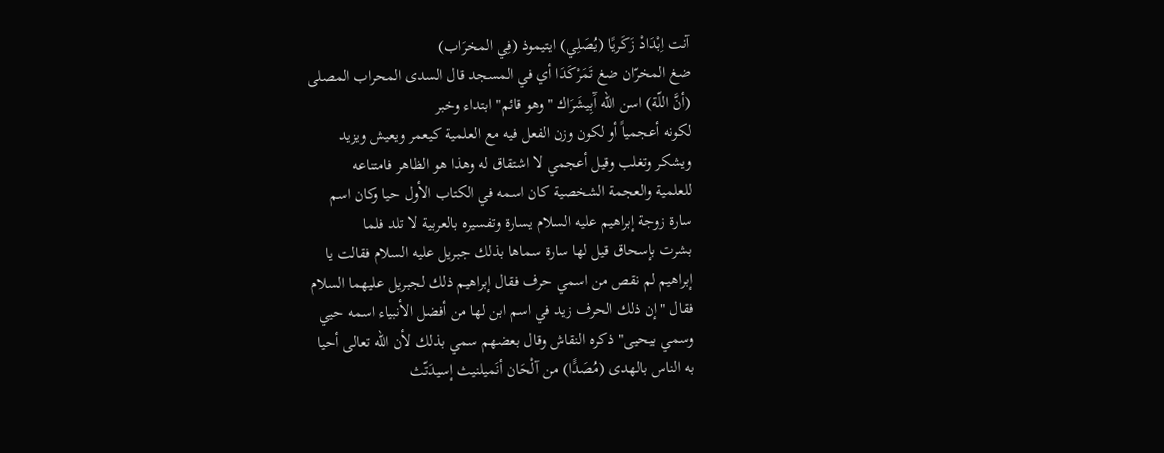آنت اِبْدَادْ زَكَريًا (يُصَلِي) ايتيموذ (فِي المخرَاب)
ضغ المخرّان ضغ تَمَرْكَدَا أي في المسجد قال السدى المحراب المصلى
(أنَّ اللّة) اسن الله آَبِيشَرَاك "وهو قائم" ابتداء وخبر
لكونه أعجمياً أو لكون وزن الفعل فيه مع العلمية كيعمر ويعيش ويزيد
ويشكر وتغلب وقيل أعجمي لا اشتقاق له وهذا هو الظاهر فامتناعه
للعلمية والعجمة الشخصية كان اسمه في الكتاب الأول حيا وكان اسم
سارة زوجة إبراهيم عليه السلام يسارة وتفسيره بالعربية لا تلد فلما
بشرت بإسحاق قيل لها سارة سماها بذلك جبريل عليه السلام فقالت يا
إبراهيم لم نقص من اسمي حرف فقال إبراهيم ذلك لجبريل عليهما السلام
فقال "إن ذلك الحرف زيد في اسم ابن لها من أفضل الأنبياء اسمه حيي
وسمي بيحيى" ذكره النقاش وقال بعضهم سمي بذلك لأن الله تعالى أحيا
به الناس بالهدى (مُصَدًَا) من آلْحَان أنَميلنيث إسيدَتّث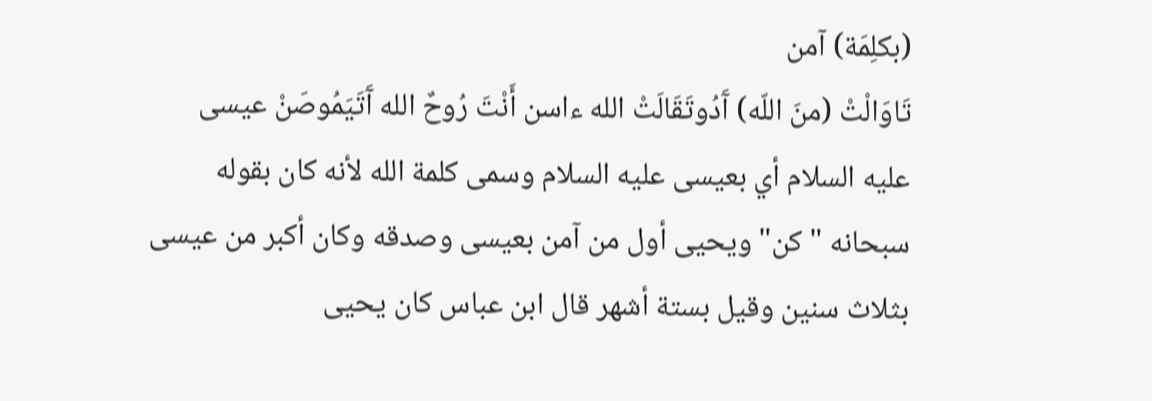(بكلِمَة) آمن
تَاوَالْتْ (منَ اللّه) آَدُوتَقَالَتْ الله ءاسن أَنْتَ رُوحٌ الله آَتَيَمُوصَنْ عيسى
عليه السلام أي بعيسى عليه السلام وسمى كلمة الله لأنه كان بقوله
سبحانه "كن" ويحيى أول من آمن بعيسى وصدقه وكان أكبر من عيسى
بثلاث سنين وقيل بستة أشهر قال ابن عباس كان يحيى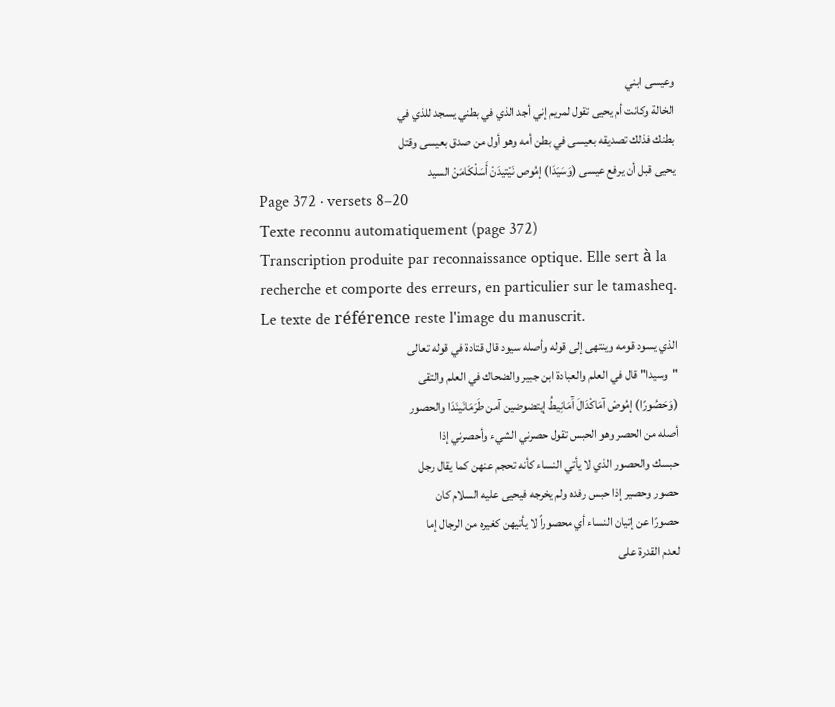وعيسى ابني
الخالة وكانت أم يحيى تقول لمريم إني أجد الذي في بطني يسجد للذي في
بطنك فذلك تصديقه بعيسى في بطن أمه وهو أول من صدق بعيسى وقتل
يحيى قبل أن يرفع عيسى (وَسَيَدَا) إمُوص نَيْتيدَنْ أَسَلْكَامَنْ السيد
Page 372 · versets 8–20
Texte reconnu automatiquement (page 372)
Transcription produite par reconnaissance optique. Elle sert à la
recherche et comporte des erreurs, en particulier sur le tamasheq.
Le texte de référence reste l'image du manuscrit.
الذي يسود قومه وينتهى إلى قوله وأصله سيود قال قتادة في قوله تعالى
"وسيدا" قال في العلم والعبادة ابن جبير والضحاك في العلم والتقى
(وَحَصُورًا) إمُوصْ آمَاكْدَالَ آَمَانِيطُ إيتضوضين آمن طَرَمَانَينَدَا والحصور
أصله من الحصر وهو الحبس تقول حصرني الشيء وأحصرني إذا
حبسك والحصور الذي لا يأتي النساء كأنه تحجم عنهن كما يقال رجل
حصور وحصير إذا حبس رفده ولم يخرجه فيحيى عليه السلام كان
حصورًا عن إتيان النساء أي محصوراً لا يأتيهن كغيره من الرجال إما
لعدم القدرة على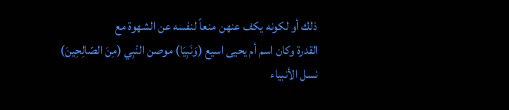ذلك أو لكونه يكف عنهن منعاً لنفسه عن الشهوة مع
القدرة وكان اسم أم يحيى اسيع (وَنَبِيَا) موصن النْبِي (مِنَ الصّالِحِينَ)
نسل الأنبياء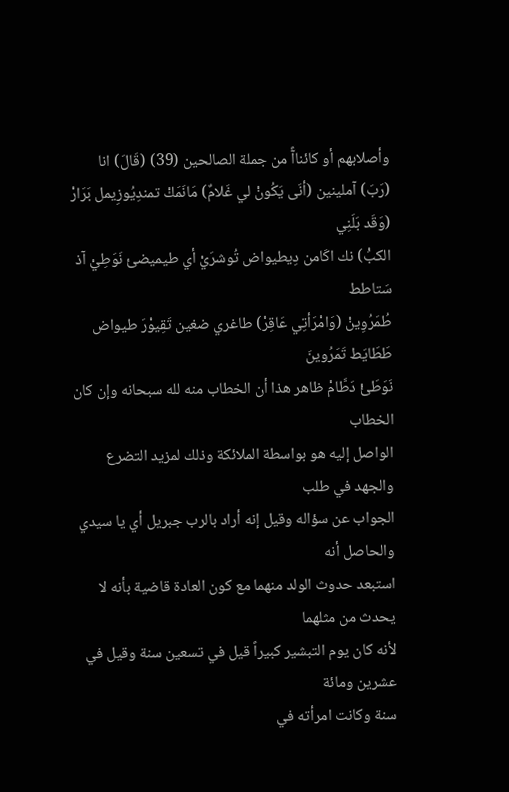وأصلابهم أو كائناآً من جملة الصالحين (39) (قَالَ) انا
(رَبَ) آملينين (أنَى يَكُونْ لي غَلامٌ) مَانَمَكْ تمندِيُوزِيمل بَرَارْ (وَقَد بَلَنِي
الكبَْ) نك اكَامن دِيطيواض تُوشرَيْ أي طيميضئ نَوَطِيْ آذ سَتاطط
طُمَرُوِينْ (وَامْرَأتِي عَاقِرْ) طاغري ضغين تَقِيوْرَ طيواض طَطَايَط تَمَرُوينَ
نَوَطَئْ دَطَّامْ ظاهر هذا أن الخطاب منه لله سبحانه وإن كان الخطاب
الواصل إليه هو بواسطة الملائكة وذلك لمزيد التضرع والجهد في طلب
الجواب عن سؤاله وقيل إنه أراد بالرب جبريل أي يا سيدي والحاصل أنه
استبعد حدوث الولد منهما مع كون العادة قاضية بأنه لا يحدث من مثلهما
لأنه كان يوم التبشير كبيراً قيل في تسعين سنة وقيل في عشرين ومائة
سنة وكانت امرأته في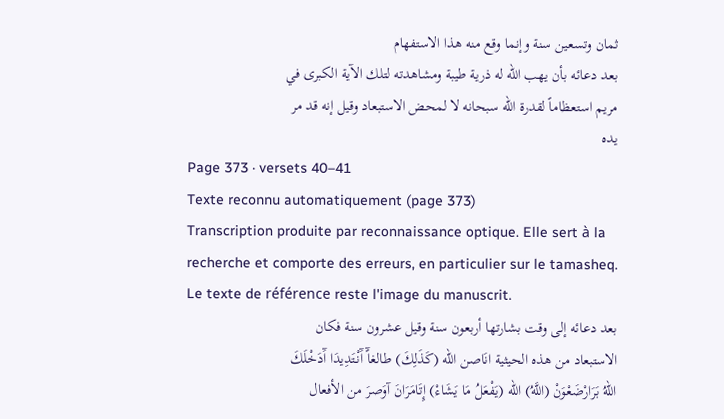ثمان وتسعين سنة وإنما وقع منه هذا الاستفهام
بعد دعائه بأن يهب الله له ذرية طيبة ومشاهدته لتلك الآية الكبرى في
مريم استعظاماً لقدرة الله سبحانه لا لمحض الاستبعاد وقيل إنه قد مر
يده
Page 373 · versets 40–41
Texte reconnu automatiquement (page 373)
Transcription produite par reconnaissance optique. Elle sert à la
recherche et comporte des erreurs, en particulier sur le tamasheq.
Le texte de référence reste l'image du manuscrit.
بعد دعائه إلى وقت بشارتها أربعون سنة وقيل عشرون سنة فكان
الاستبعاد من هذه الحيثية انَاصن الله (كَذَلِكَ) طالغآً آَنْتَدِيدَا آَدَخْلَكَ
اللهُ بَرَارْضَعْوَنْ (اللَّهُ) الله (يَفْعَلُ مَا يَشَاءْ) إِتَامَرَانَ آوَصرَ من الأفعال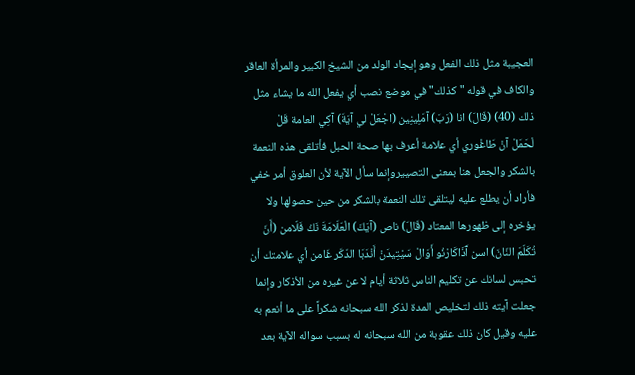العجيبة مثل ذلك الفعل وهو إيجاد الولد من الشيخ الكبير والمرأة العاقر
والكاف في قوله "كذلك" في موضع نصب أي يفعل الله ما يشاء مثل
ذلك (40) (قَالَ) انا (رَبَ) آمَلِينِين (اجْعَلْ لي آيَةَ) آكِي العامة قَلْ
لْحَمَلْ آنْ طَاغْوري أي علامة أعرف بها صحة الحبل فأتلقى هذه النعمة
بالشكر والجعل هنا بمعنى التصييروإنما سأل الآية لأن العلوق أمر خفي
فأراد أن يطلع عليه ليتلقى تلك النعمة بالشكر من حين حصولها ولا
يؤخره إلى ظهورها المعتاد (قَالَ) ناص (آيَكَ) الْعَلَامَةَ نَكُ فَلّامن (أَنَ
تُكَلّمَ النّانَ) اسن آَذَاكَارْنُو أَوَالْ سَيْتِيدَنْ أَنْدَبَا الدّكَر غَامن أي علامتك أن
تحبس لسانك عن تكليم الناس ثلاثة أيام لا عن غيره من الأذكار وإنما
جعلت آيته ذلك لتخليص المدة لذكر الله سبحانه شكراً على ما أنعم به
عليه وقيل كان ذلك عقوبة من الله سبحانه له بسبب سواله الآية بعد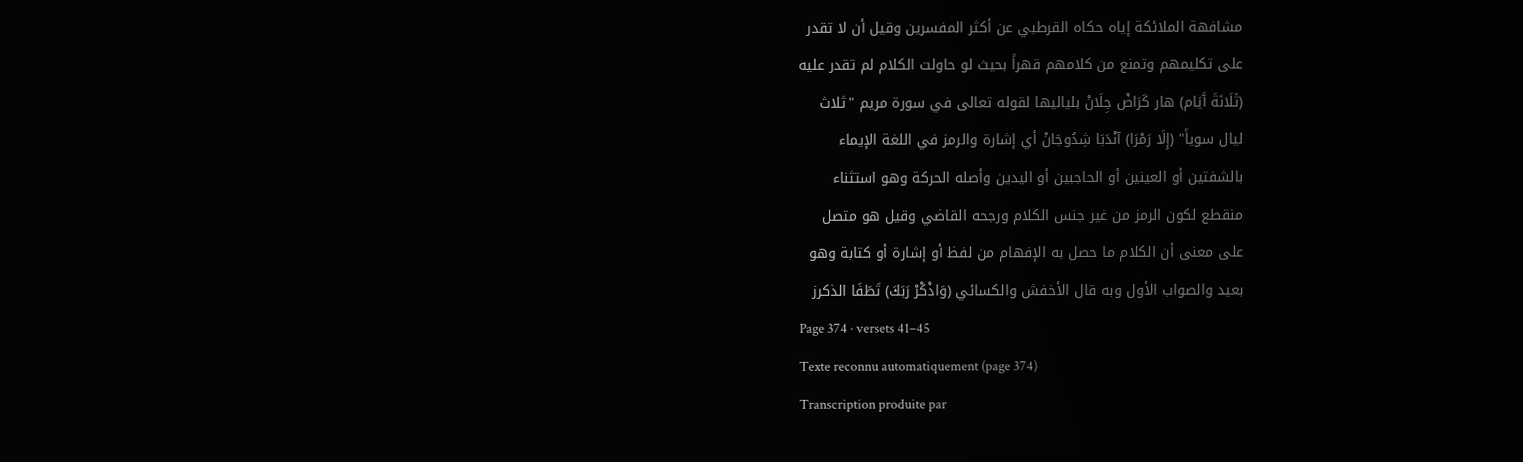مشافهة الملائكة إياه حكاه القرطبي عن أكثر المفسرين وقيل أن لا تقدر
على تكليمهم وتمنع من كلامهم قهراً بحيث لو حاولت الكلام لم تقدر عليه
(ثَلَانَةَ آَيَام) هار كَرَاضْ جِلَانْ بلياليها لقوله تعالى في سورة مريم "ثلاث
ليال سوياً" (إِلَا رَمْرَا) آنْدَبَا شِدُوجَانْ أي إشارة والرمز في اللغة الإيماء
بالشفتين أو العينين أو الحاجبين أو اليدين وأصله الحركة وهو استثناء
منقطع لكون الرمز من غير جنس الكلام ورجحه القاضي وقيل هو متصل
على معنى أن الكلام ما حصل به الإفهام من لفظ أو إشارة أو كتابة وهو
بعيد والصواب الأول وبه قال الأخفش والكسائي (وَاذْكْرْ رَبَكَ) تَطَفَا الذكرز
Page 374 · versets 41–45
Texte reconnu automatiquement (page 374)
Transcription produite par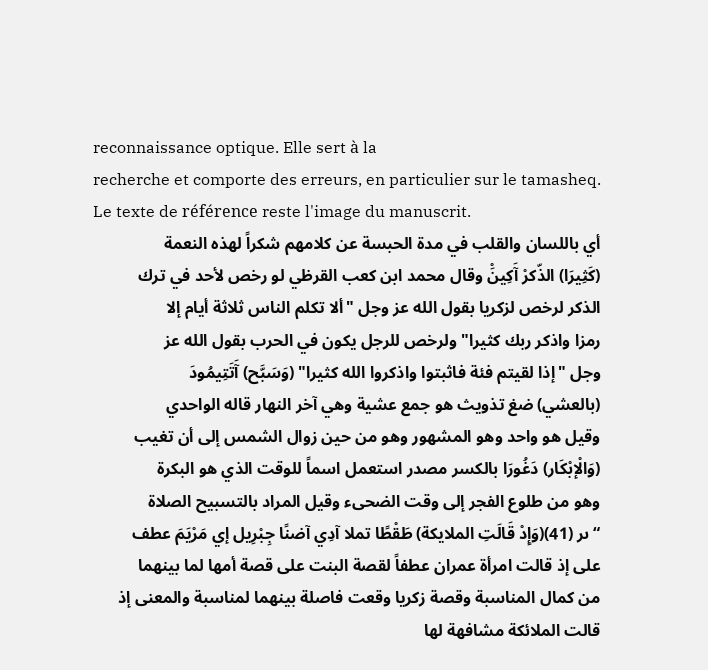reconnaissance optique. Elle sert à la
recherche et comporte des erreurs, en particulier sur le tamasheq.
Le texte de référence reste l'image du manuscrit.
أي باللسان والقلب في مدة الحبسة عن كلامهم شكراً لهذه النعمة
(كَثِيرَا) الذّكرْ آَكِينَْ وقال محمد ابن كعب القرظي لو رخص لأحد في ترك
الذكر لرخص لزكريا بقول الله عز وجل "ألا تكلم الناس ثلاثة أيام إلا
رمزا واذكر ربك كثيرا" ولرخص للرجل يكون في الحرب بقول الله عز
وجل "إذا لقيتم فئة فاثبتوا واذكروا الله كثيرا" (وَسَبَّح) آَتَتِيمُودَ
(بالعشي) ضغ تذويث هو جمع عشية وهي آخر النهار قاله الواحدي
وقيل هو واحد وهو المشهور وهو من حين زوال الشمس إلى أن تغيب
(وَالْإبْكَار) دَغُورَا بالكسر مصدر استعمل اسماً للوقت الذي هو البكرة
وهو من طلوع الفجر إلى وقت الضحىء وقيل المراد بالتسبيح الصلاة
“ىر (41)(وَإِدْ قَالَتِ الملايكة) طَقْطًا تملا آدِي آضنًا جِبْرِيل إي مَرْيَمَ عطف
على إذ قالت امرأة عمران عطفاً لقصة البنت على قصة أمها لما بينهما
من كمال المناسبة وقصة زكريا وقعت فاصلة بينهما لمناسبة والمعنى إذ
قالت الملائكة مشافهة لها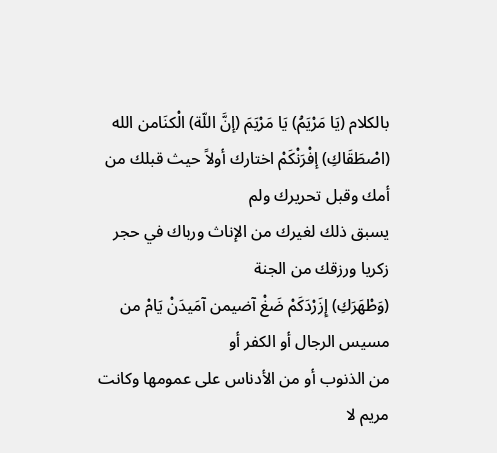بالكلام (يَا مَرْيَمُ) يَا مَرْيَمَ (إنَّ اللّة) الْكنَامن الله
(اصْطَقَاكِ) إفْرَنْكَمْ اختارك أولاً حيث قبلك من أمك وقبل تحريرك ولم
يسبق ذلك لغيرك من الإناث ورباك في حجر زكريا ورزقك من الجنة
(وَطْهَرَكِ) إِزَرْدَكَمْ ضَغْ آضيمن آمَيدَنْ يَامْ من مسيس الرجال أو الكفر أو
من الذنوب أو من الأدناس على عمومها وكانت مريم لا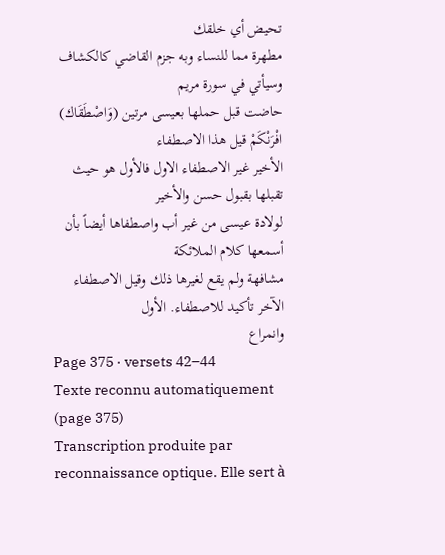تحيض أي خلقك
مطهرة مما للنساء وبه جزم القاضي كالكشاف وسيأتي في سورة مريم
حاضت قبل حملها بعيسى مرتين (وَاصْطَقَاك) افْرَنْكَمْ قيل هذا الاصطفاء
الأخير غير الاصطفاء الاول فالأول هو حيث تقبلها بقبول حسن والأخير
لولادة عيسى من غير أب واصطفاها أيضاً بأن أسمعها كلام الملائكة
مشافهة ولم يقع لغيرها ذلك وقيل الاصطفاء الآخر تأكيد للاصطفاء. الأول
وانمراع
Page 375 · versets 42–44
Texte reconnu automatiquement (page 375)
Transcription produite par reconnaissance optique. Elle sert à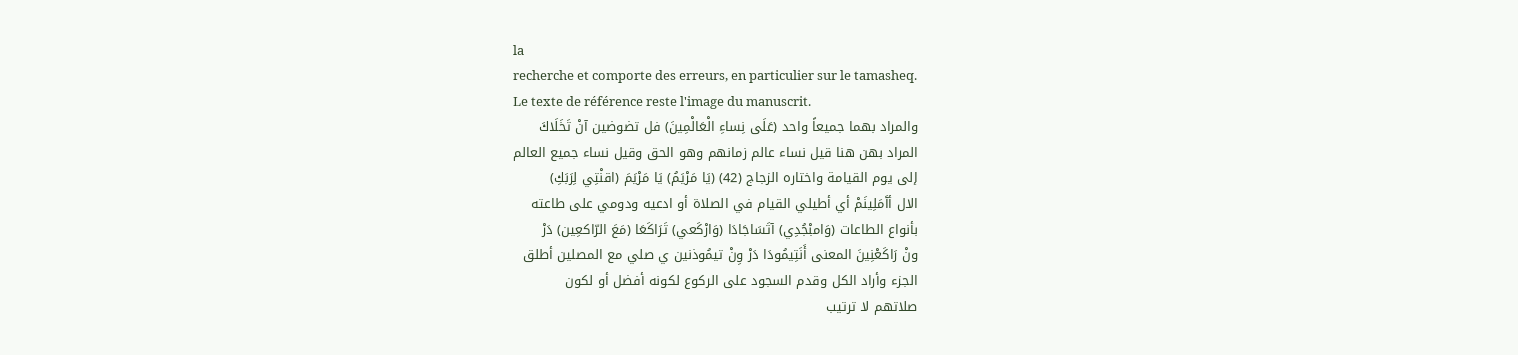la
recherche et comporte des erreurs, en particulier sur le tamasheq.
Le texte de référence reste l'image du manuscrit.
والمراد بهما جميعاً واحد (عَلَى نِساءِ الْعَالْمِينَ) فل تضوضين آنْ تَخَلَاكَ
المراد بهن هنا قيل نساء عالم زمانهم وهو الحق وقيل نساء جميع العالم
إلى يوم القيامة واختاره الزجاج (42) (يَا مَرْيَمُ) يَا مَرْيَمَ (اقنْتِي لِرَبَكِ)
الال أآَمَلِينَمْ أي أطيلي القيام في الصلاة أو ادعيه ودومي على طاعته
بأنواع الطاعات (وَامبْجُدِي) آتَسَاجَادَا (وَارْكَعي) تَرَاكَعَا (مَعَ الرّاكعِين) دَرْ
ونْ رَاكَعْنِينَ المعنى أَنَتِيمُودَا دَرْ وِنْ تيمُوذنين ي صلي مع المصلين أطلق
الجزء وأراد الكل وقدم السجود على الركوع لكونه أفضل أو لكون
صلاتهم لا ترتيب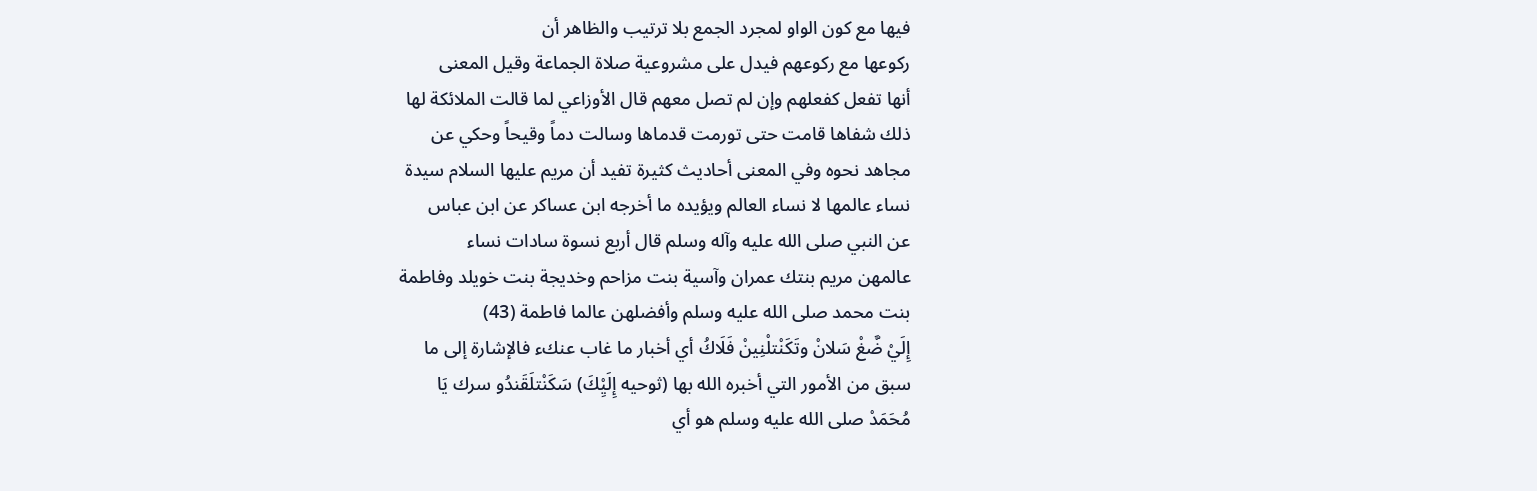فيها مع كون الواو لمجرد الجمع بلا ترتيب والظاهر أن
ركوعها مع ركوعهم فيدل على مشروعية صلاة الجماعة وقيل المعنى
أنها تفعل كفعلهم وإن لم تصل معهم قال الأوزاعي لما قالت الملائكة لها
ذلك شفاها قامت حتى تورمت قدماها وسالت دماً وقيحاً وحكي عن
مجاهد نحوه وفي المعنى أحاديث كثيرة تفيد أن مريم عليها السلام سيدة
نساء عالمها لا نساء العالم ويؤيده ما أخرجه ابن عساكر عن ابن عباس
عن النبي صلى الله عليه وآله وسلم قال أربع نسوة سادات نساء
عالمهن مريم بنتك عمران وآسية بنت مزاحم وخديجة بنت خويلد وفاطمة
بنت محمد صلى الله عليه وسلم وأفضلهن عالما فاطمة (43)
إِلَيْ ضَّغْ سَلانْ وتَكَنْتلْنِينْ فَلَاكُ أي أخبار ما غاب عنكء فالإشارة إلى ما
سبق من الأمور التي أخبره الله بها (ثوحيه إِلَيِْكَ) سَكَنْتلَقَندُو سرك يَا
مُحَمَدْ صلى الله عليه وسلم هو أي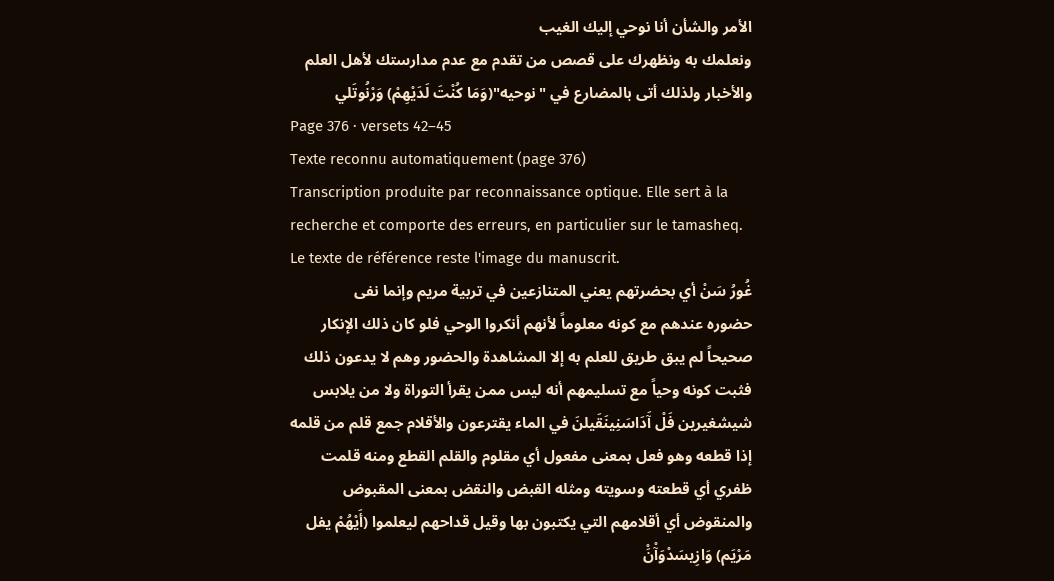الأمر والشأن أنا نوحي إليك الغيب
ونعلمك به ونظهرك على قصص من تقدم مع عدم مدارستك لأهل العلم
والأخبار ولذلك أتى بالمضارع في "نوحيه"(وَمَا كُنْتَ لَدَيْهِمْ) وَرْنُوتَلي
Page 376 · versets 42–45
Texte reconnu automatiquement (page 376)
Transcription produite par reconnaissance optique. Elle sert à la
recherche et comporte des erreurs, en particulier sur le tamasheq.
Le texte de référence reste l'image du manuscrit.
غُورُ سَنْ أي بحضرتهم يعني المتنازعين في تربية مريم وإنما نفى
حضوره عندهم مع كونه معلوماً لأنهم أنكروا الوحي فلو كان ذلك الإنكار
صحيحاً لم يبق طريق للعلم به إلا المشاهدة والحضور وهم لا يدعون ذلك
فثبت كونه وحياً مع تسليمهم أنه ليس ممن يقرأ التوراة ولا من يلابس
شيشغيرين فَلْ آَدَاسَنِينَقَيلنَ في الماء يقترعون والأقلام جمع قلم من قلمه
إذا قطعه وهو فعل بمعنى مفعول أي مقلوم والقلم القطع ومنه قلمت
ظفري أي قطعته وسويته ومثله القبض والنقض بمعنى المقبوض
والمنقوض أي أقلامهم التي يكتبون بها وقيل قداحهم ليعلموا (أَيْهُمْ يفل
مَرْيَم) وَازِيسَدْوَآْنَْ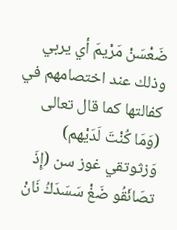ضَعْسَنْ مَرْيمَ أي يربي وذلك عند اختصامهم في
كفالتها كما قال تعالى (وَمَا كُنْتَ لَدَيْهم) وَزثوتقي غوز سن (إِذَ
تصَائَقُو ضَغْ سَسَدَكُ نَانْ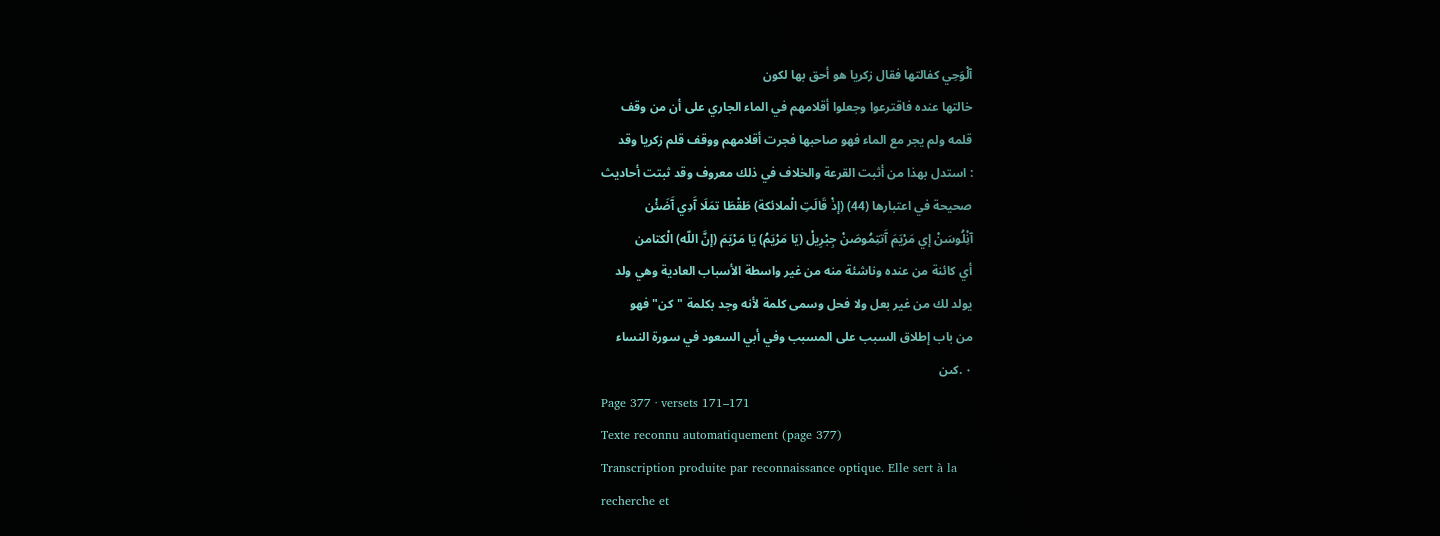آلْوَحِي كفالتها فقال زكريا هو أحق بها لكون
خالتها عنده فاقترعوا وجعلوا أقلامهم في الماء الجاري على أن من وقف
قلمه ولم يجر مع الماء فهو صاحبها فجرت أقلامهم ووقف قلم زكريا وقد
: استدل بهذا من أثبت القرعة والخلاف في ذلك معروف وقد ثبتت أحاديث
صحيحة في اعتبارها (44) (إذْ قَالَتِ الْملائكة) طَقْطَا تمَلَا آَدِي آَضَئْن
آنِْلُوسَنْ إي مَرْيَمَ آَتتِمُوصَنْ جِبْرِيلْ (يَا مَرْيَمُ) يَا مَرْيَمَ (إنَّ اللّه) الْكتامن
أي كائنة من عنده وناشئة منه من غير واسطة الأسباب العادية وهي ولد
يولد لك من غير بعل ولا فحل وسمى كلمة لأنه وجد بكلمة "كن" فهو
من باب إطلاق السبب على المسبب وفي أبي السعود في سورة النساء
٠ .كىن
Page 377 · versets 171–171
Texte reconnu automatiquement (page 377)
Transcription produite par reconnaissance optique. Elle sert à la
recherche et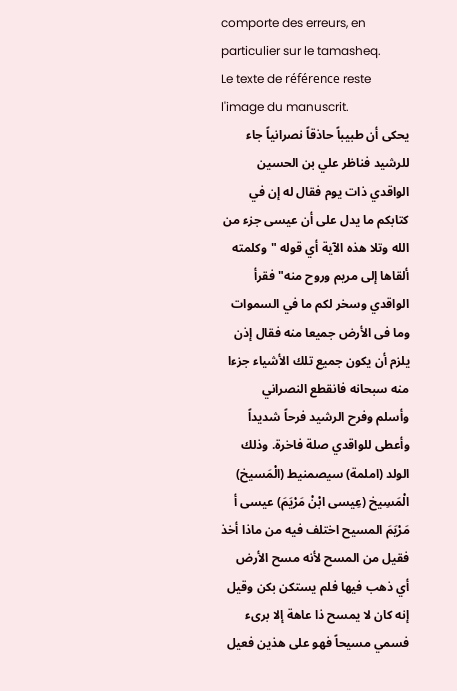comporte des erreurs, en particulier sur le tamasheq.
Le texte de référence reste l'image du manuscrit.
يحكى أن طبيباً حاذقاً نصرانياً جاء للرشيد فناظر علي بن الحسين
الواقدي ذات يوم فقال له إن في كتابكم ما يدل على أن عيسى جزء من
الله وتلا هذه الآية أي قوله "وكلمته ألقاها إلى مريم وروح منه" فقرأ
الواقدي وسخر لكم ما في السموات وما فى الأرض جميعا منه فقال إذن
يلزم أن يكون جميع تلك الأشياء جزءا منه سبحانه فانقطع النصراني
وأسلم وفرح الرشيد فرحاً شديداً وأعطى للواقدي صلة فاخرة. وذلك
الولد (املمة) سيصمنيط (الْمَسيخ) الْمَسِيخ (عِيسى ابْنْ مَرْيَمَ) عيسى أ
مَرْيَمَ المسيح اختلف فيه من ماذا أخذ فقيل من المسح لأنه مسح الأرض
أي ذهب فيها فلم يستكن بكن وقيل إنه كان لا يمسح ذا عاهة إلا برىء
فسمي مسيحاً فهو على هذين فعيل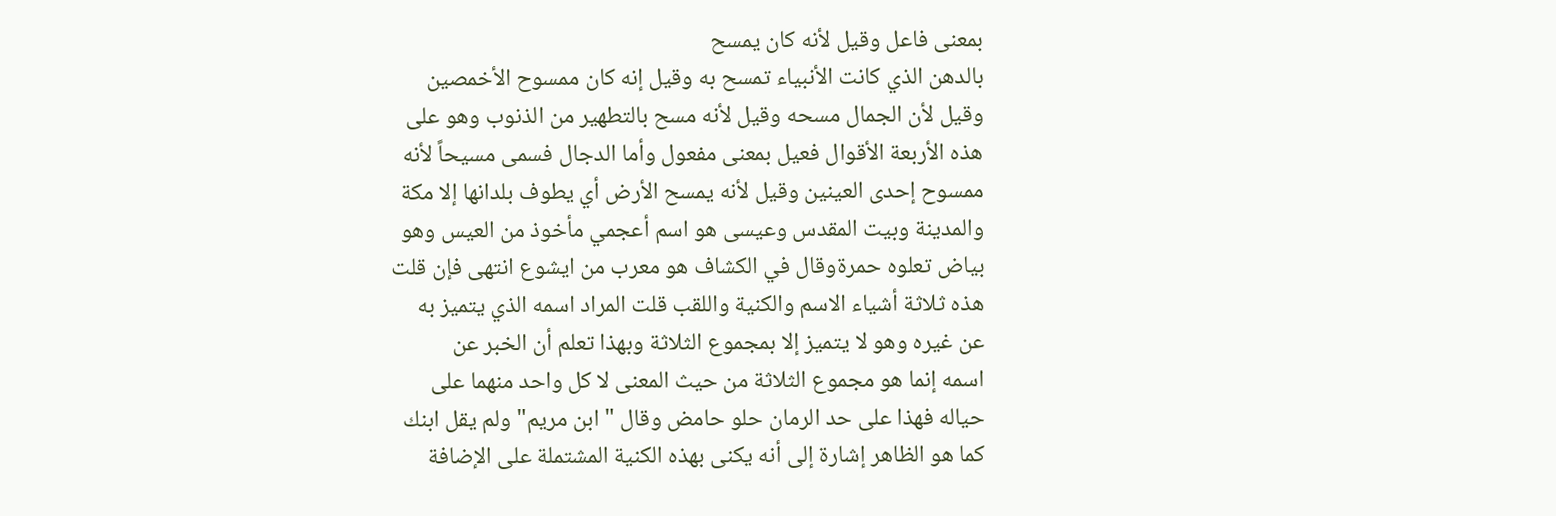بمعنى فاعل وقيل لأنه كان يمسح
بالدهن الذي كانت الأنبياء تمسح به وقيل إنه كان ممسوح الأخمصين
وقيل لأن الجمال مسحه وقيل لأنه مسح بالتطهير من الذنوب وهو على
هذه الأربعة الأقوال فعيل بمعنى مفعول وأما الدجال فسمى مسيحاً لأنه
ممسوح إحدى العينين وقيل لأنه يمسح الأرض أي يطوف بلدانها إلا مكة
والمدينة وبيت المقدس وعيسى هو اسم أعجمي مأخوذ من العيس وهو
بياض تعلوه حمرةوقال في الكشاف هو معرب من ايشوع انتهى فإن قلت
هذه ثلاثة أشياء الاسم والكنية واللقب قلت المراد اسمه الذي يتميز به
عن غيره وهو لا يتميز إلا بمجموع الثلاثة وبهذا تعلم أن الخبر عن
اسمه إنما هو مجموع الثلاثة من حيث المعنى لا كل واحد منهما على
حياله فهذا على حد الرمان حلو حامض وقال "ابن مريم" ولم يقل ابنك
كما هو الظاهر إشارة إلى أنه يكنى بهذه الكنية المشتملة على الإضافة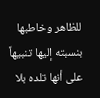للظاهر وخاطبها بنسبته إليها تنبيهاً على أنها تلده بلا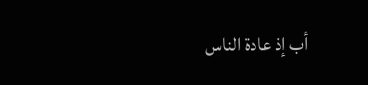أب إذ عادة الناس